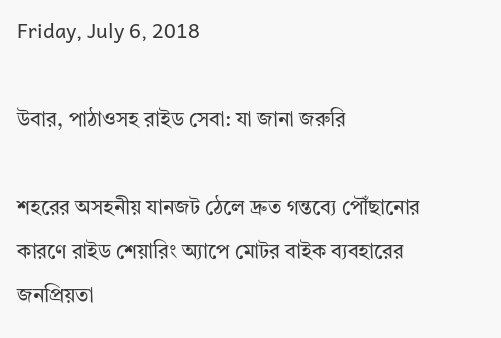Friday, July 6, 2018

উবার, পাঠাওসহ রাইড সেবা: যা জানা জরুরি

শহরের অসহনীয় যানজট ঠেলে দ্রুত গন্তব্যে পৌঁছানোর কারণে রাইড শেয়ারিং অ্যাপে মোটর বাইক ব্যবহারের জনপ্রিয়তা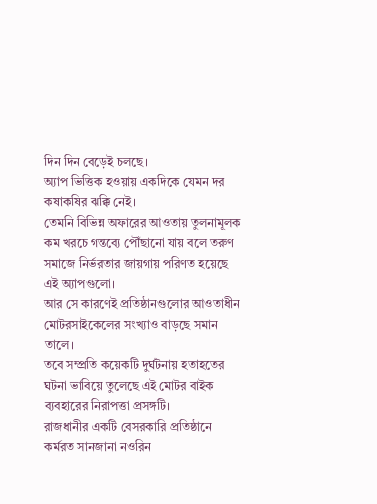দিন দিন বেড়েই চলছে।
অ্যাপ ভিত্তিক হওয়ায় একদিকে যেমন দর কষাকষির ঝক্কি নেই।
তেমনি বিভিন্ন অফারের আওতায় তুলনামূলক কম খরচে গন্তব্যে পৌঁছানো যায় বলে তরুণ সমাজে নির্ভরতার জায়গায় পরিণত হয়েছে এই অ্যাপগুলো।
আর সে কারণেই প্রতিষ্ঠানগুলোর আওতাধীন মোটরসাইকেলের সংখ্যাও বাড়ছে সমান তালে।
তবে সম্প্রতি কয়েকটি দুর্ঘটনায় হতাহতের ঘটনা ভাবিয়ে তুলেছে এই মোটর বাইক ব্যবহারের নিরাপত্তা প্রসঙ্গটি।
রাজধানীর একটি বেসরকারি প্রতিষ্ঠানে কর্মরত সানজানা নওরিন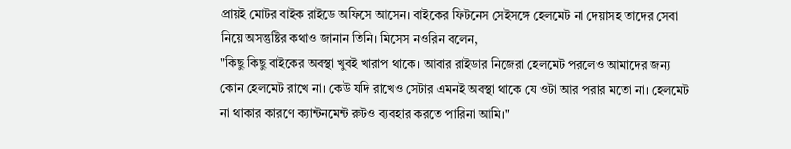প্রায়ই মোটর বাইক রাইডে অফিসে আসেন। বাইকের ফিটনেস সেইসঙ্গে হেলমেট না দেয়াসহ তাদের সেবা নিয়ে অসন্তুষ্টির কথাও জানান তিনি। মিসেস নওরিন বলেন,
"কিছু কিছু বাইকের অবস্থা খুবই খারাপ থাকে। আবার রাইডার নিজেরা হেলমেট পরলেও আমাদের জন্য কোন হেলমেট রাখে না। কেউ যদি রাখেও সেটার এমনই অবস্থা থাকে যে ওটা আর পরার মতো না। হেলমেট না থাকার কারণে ক্যান্টনমেন্ট রুটও ব্যবহার করতে পারিনা আমি।"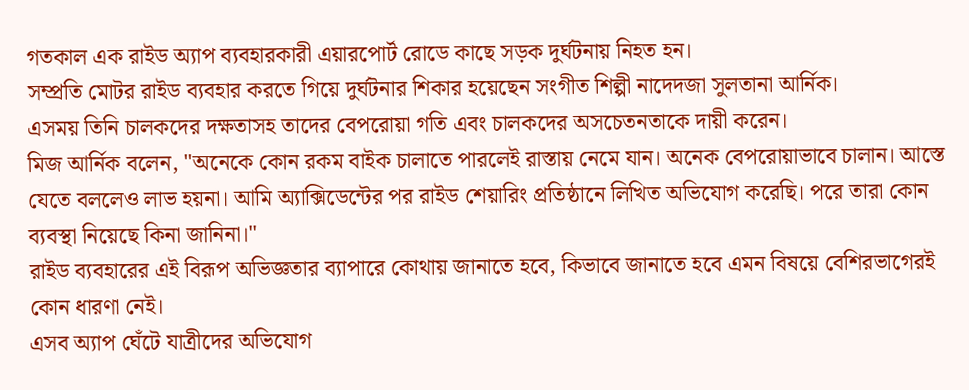গতকাল এক রাইড অ্যাপ ব্যবহারকারী এয়ারপোর্ট রোডে কাছে সড়ক দুর্ঘটনায় নিহত হন।
সম্প্রতি মোটর রাইড ব্যবহার করতে গিয়ে দুর্ঘটনার শিকার হয়েছেন সংগীত শিল্পী নাদেদজা সুলতানা আর্নিক।
এসময় তিনি চালকদের দক্ষতাসহ তাদের বেপরোয়া গতি এবং চালকদের অসচেতনতাকে দায়ী করেন।
মিজ আর্নিক বলেন, "অনেকে কোন রকম বাইক চালাতে পারলেই রাস্তায় নেমে যান। অনেক বেপরোয়াভাবে চালান। আস্তে যেতে বললেও লাভ হয়না। আমি অ্যাক্সিডেন্টের পর রাইড শেয়ারিং প্রতিষ্ঠানে লিখিত অভিযোগ করেছি। পরে তারা কোন ব্যবস্থা নিয়েছে কিনা জানিনা।"
রাইড ব্যবহারের এই বিরূপ অভিজ্ঞতার ব্যাপারে কোথায় জানাতে হবে, কিভাবে জানাতে হবে এমন বিষয়ে বেশিরভাগেরই কোন ধারণা নেই।
এসব অ্যাপ ঘেঁটে যাত্রীদের অভিযোগ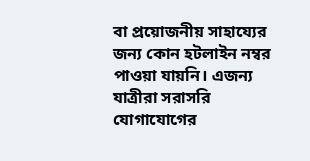বা প্রয়োজনীয় সাহায্যের জন্য কোন হটলাইন নম্বর পাওয়া যায়নি। এজন্য যাত্রীরা সরাসরি যোগাযোগের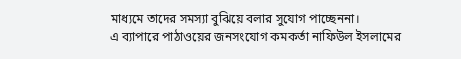মাধ্যমে তাদের সমস্যা বুঝিয়ে বলার সুযোগ পাচ্ছেননা।
এ ব্যাপারে পাঠাওয়ের জনসংযোগ কমকর্তা নাফিউল ইসলামের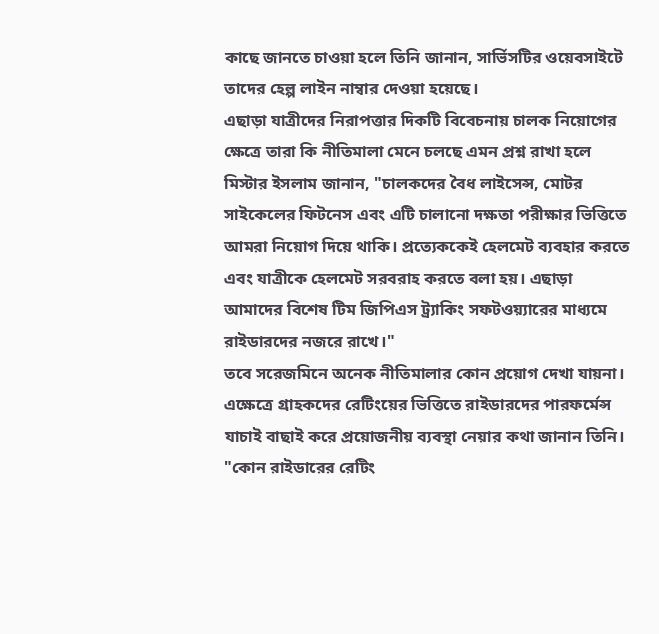কাছে জানতে চাওয়া হলে তিনি জানান, সার্ভিসটির ওয়েবসাইটে তাদের হেল্প লাইন নাম্বার দেওয়া হয়েছে।
এছাড়া যাত্রীদের নিরাপত্তার দিকটি বিবেচনায় চালক নিয়োগের ক্ষেত্রে তারা কি নীতিমালা মেনে চলছে এমন প্রশ্ন রাখা হলে মিস্টার ইসলাম জানান, "চালকদের বৈধ লাইসেন্স, মোটর সাইকেলের ফিটনেস এবং এটি চালানো দক্ষতা পরীক্ষার ভিত্তিতে আমরা নিয়োগ দিয়ে থাকি। প্রত্যেককেই হেলমেট ব্যবহার করতে এবং যাত্রীকে হেলমেট সরবরাহ করতে বলা হয়। এছাড়া আমাদের বিশেষ টিম জিপিএস ট্র্যাকিং সফটওয়্যারের মাধ্যমে রাইডারদের নজরে রাখে।"
তবে সরেজমিনে অনেক নীতিমালার কোন প্রয়োগ দেখা যায়না। এক্ষেত্রে গ্রাহকদের রেটিংয়ের ভিত্তিতে রাইডারদের পারফর্মেন্স যাচাই বাছাই করে প্রয়োজনীয় ব্যবস্থা নেয়ার কথা জানান তিনি।
"কোন রাইডারের রেটিং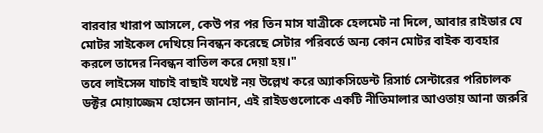বারবার খারাপ আসলে, কেউ পর পর তিন মাস যাত্রীকে হেলমেট না দিলে, আবার রাইডার যে মোটর সাইকেল দেখিয়ে নিবন্ধন করেছে সেটার পরিবর্তে অন্য কোন মোটর বাইক ব্যবহার করলে তাদের নিবন্ধন বাতিল করে দেয়া হয়।"
তবে লাইসেন্স যাচাই বাছাই যথেষ্ট নয় উল্লেখ করে অ্যাকসিডেন্ট রিসার্চ সেন্টারের পরিচালক ডক্টর মোয়াজ্জেম হোসেন জানান, এই রাইডগুলোকে একটি নীতিমালার আওতায় আনা জরুরি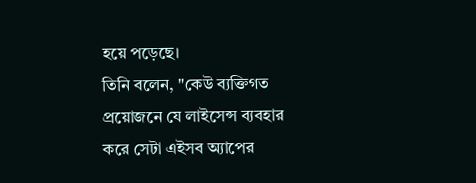হয়ে পড়েছে।
তিনি বলেন, "কেউ ব্যক্তিগত প্রয়োজনে যে লাইসেন্স ব্যবহার করে সেটা এইসব অ্যাপের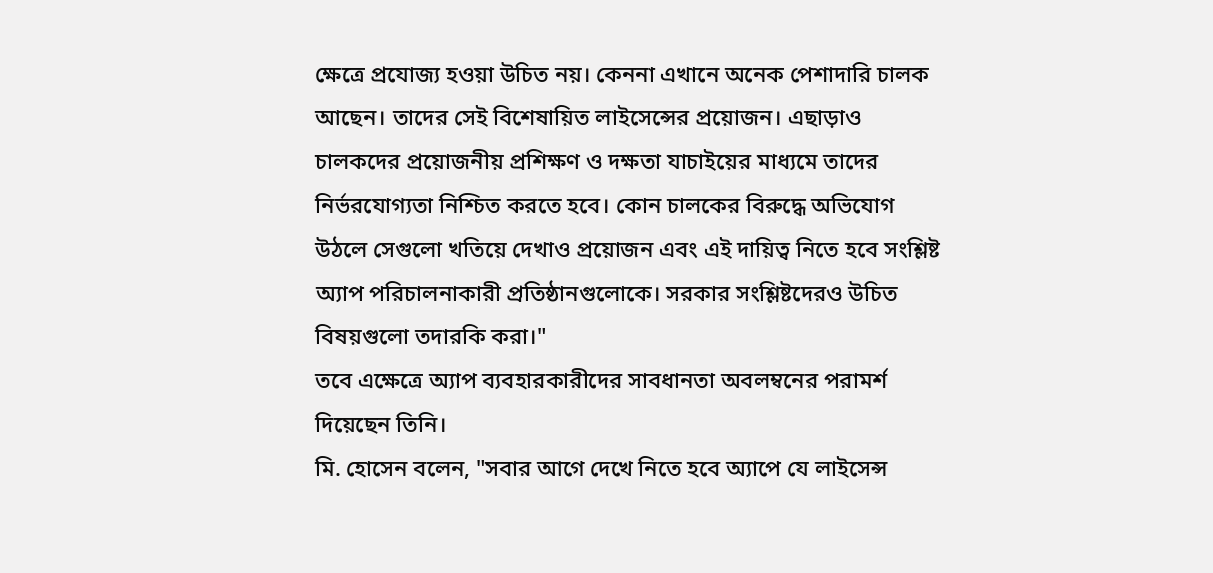ক্ষেত্রে প্রযোজ্য হওয়া উচিত নয়। কেননা এখানে অনেক পেশাদারি চালক আছেন। তাদের সেই বিশেষায়িত লাইসেন্সের প্রয়োজন। এছাড়াও চালকদের প্রয়োজনীয় প্রশিক্ষণ ও দক্ষতা যাচাইয়ের মাধ্যমে তাদের নির্ভরযোগ্যতা নিশ্চিত করতে হবে। কোন চালকের বিরুদ্ধে অভিযোগ উঠলে সেগুলো খতিয়ে দেখাও প্রয়োজন এবং এই দায়িত্ব নিতে হবে সংশ্লিষ্ট অ্যাপ পরিচালনাকারী প্রতিষ্ঠানগুলোকে। সরকার সংশ্লিষ্টদেরও উচিত বিষয়গুলো তদারকি করা।"
তবে এক্ষেত্রে অ্যাপ ব্যবহারকারীদের সাবধানতা অবলম্বনের পরামর্শ দিয়েছেন তিনি।
মি. হোসেন বলেন, "সবার আগে দেখে নিতে হবে অ্যাপে যে লাইসেন্স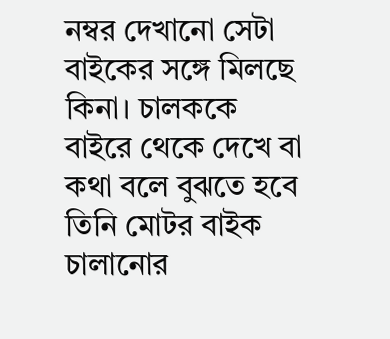নম্বর দেখানো সেটা বাইকের সঙ্গে মিলছে কিনা। চালককে বাইরে থেকে দেখে বা কথা বলে বুঝতে হবে তিনি মোটর বাইক চালানোর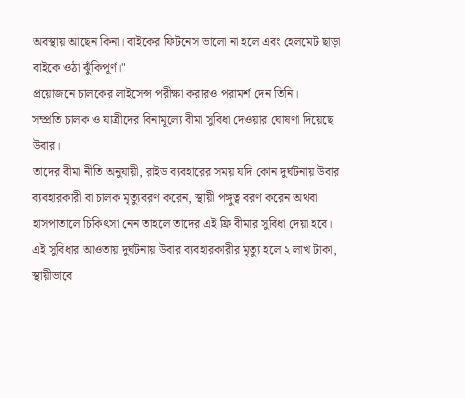অবস্থায় আছেন কিনা। বাইকের ফিটনেস ভালো না হলে এবং হেলমেট ছাড়া বাইকে ওঠা ঝুঁকিপূর্ণ।"
প্রয়োজনে চালকের লাইসেন্স পরীক্ষা করারও পরামর্শ দেন তিনি।
সম্প্রতি চালক ও যাত্রীদের বিনামূল্যে বীমা সুবিধা দেওয়ার ঘোষণা দিয়েছে উবার।
তাদের বীমা নীতি অনুযায়ী, রাইড ব্যবহারের সময় যদি কোন দুর্ঘটনায় উবার ব্যবহারকারী বা চালক মৃত্যুবরণ করেন, স্থায়ী পঙ্গুত্ব বরণ করেন অথবা হাসপাতালে চিকিৎসা নেন তাহলে তাদের এই ফ্রি বীমার সুবিধা দেয়া হবে।
এই সুবিধার আওতায় দুর্ঘটনায় উবার ব্যবহারকারীর মৃত্যু হলে ২ লাখ টাকা, স্থায়ীভাবে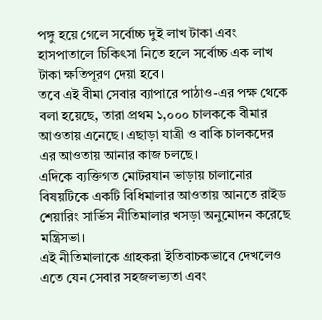পঙ্গু হয়ে গেলে সর্বোচ্চ দুই লাখ টাকা এবং হাসপাতালে চিকিৎসা নিতে হলে সর্বোচ্চ এক লাখ টাকা ক্ষতিপূরণ দেয়া হবে।
তবে এই বীমা সেবার ব্যাপারে পাঠাও-এর পক্ষ থেকে বলা হয়েছে, তারা প্রথম ১,০০০ চালককে বীমার আওতায় এনেছে। এছাড়া যাত্রী ও বাকি চালকদের এর আওতায় আনার কাজ চলছে।
এদিকে ব্যক্তিগত মোটরযান ভাড়ায় চালানোর বিষয়টিকে একটি বিধিমালার আওতায় আনতে রাইড শেয়ারিং সার্ভিস নীতিমালার খসড়া অনুমোদন করেছে মন্ত্রিসভা।
এই নীতিমালাকে গ্রাহকরা ইতিবাচকভাবে দেখলেও এতে যেন সেবার সহজলভ্যতা এবং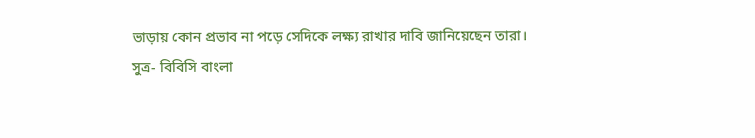ভাড়ায় কোন প্রভাব না পড়ে সেদিকে লক্ষ্য রাখার দাবি জানিয়েছেন তারা।
সুত্র- বিবিসি বাংলা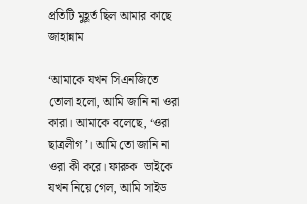প্রতিটি মুহূর্ত ছিল আমার কাছে জাহান্নাম

‘আমাকে যখন সিএনজিতে তোলা হলো, আমি জানি না ওরা কারা। আমাকে বলেছে, ‘ওরা ছাত্রলীগ’। আমি তো জানি না ওরা কী করে। ফারুক  ভাইকে যখন নিয়ে গেল, আমি সাইড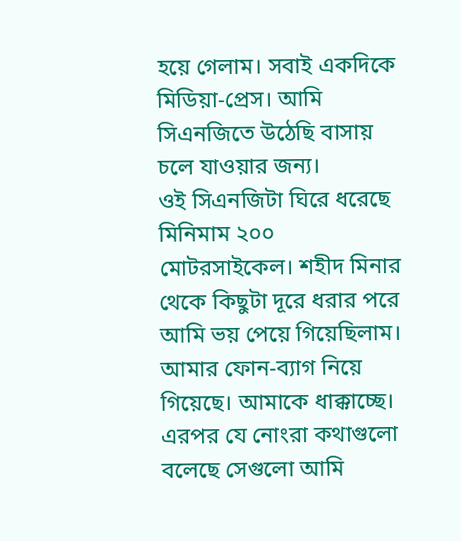হয়ে গেলাম। সবাই একদিকে মিডিয়া-প্রেস। আমি সিএনজিতে উঠেছি বাসায় চলে যাওয়ার জন্য।
ওই সিএনজিটা ঘিরে ধরেছে মিনিমাম ২০০ মোটরসাইকেল। শহীদ মিনার থেকে কিছুটা দূরে ধরার পরে আমি ভয় পেয়ে গিয়েছিলাম। আমার ফোন-ব্যাগ নিয়ে গিয়েছে। আমাকে ধাক্কাচ্ছে। এরপর যে নোংরা কথাগুলো বলেছে সেগুলো আমি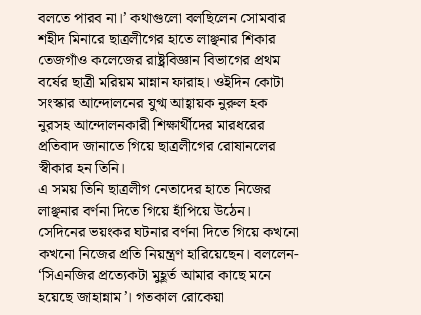বলতে পারব না।’ কথাগুলো বলছিলেন সোমবার শহীদ মিনারে ছাত্রলীগের হাতে লাঞ্ছনার শিকার তেজগাঁও কলেজের রাষ্ট্রবিজ্ঞান বিভাগের প্রথম বর্ষের ছাত্রী মরিয়ম মান্নান ফারাহ। ওইদিন কোটা সংস্কার আন্দোলনের যুগ্ম আহ্বায়ক নুরুল হক নুরসহ আন্দোলনকারী শিক্ষার্থীদের মারধরের প্রতিবাদ জানাতে গিয়ে ছাত্রলীগের রোষানলের স্বীকার হন তিনি।
এ সময় তিনি ছাত্রলীগ নেতাদের হাতে নিজের লাঞ্ছনার বর্ণনা দিতে গিয়ে হাঁপিয়ে উঠেন। সেদিনের ভয়ংকর ঘটনার বর্ণনা দিতে গিয়ে কখনো কখনো নিজের প্রতি নিয়ন্ত্রণ হারিয়েছেন। বললেন- ‘সিএনজির প্রত্যেকটা মুহূর্ত আমার কাছে মনে হয়েছে জাহান্নাম’। গতকাল রোকেয়া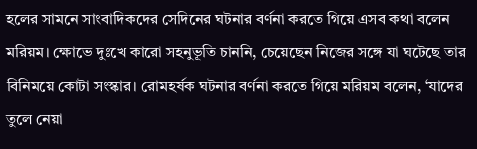হলের সামনে সাংবাদিকদের সেদিনের ঘটনার বর্ণনা করতে গিয়ে এসব কথা বলেন মরিয়ম। ক্ষোভে দুঃখে কারো সহনুভূতি চাননি, চেয়েছেন নিজের সঙ্গে যা ঘটেছে তার বিনিময়ে কোটা সংস্কার। রোমহর্ষক ঘটনার বর্ণনা করতে গিয়ে মরিয়ম বলেন, ‘যাদের তুলে নেয়া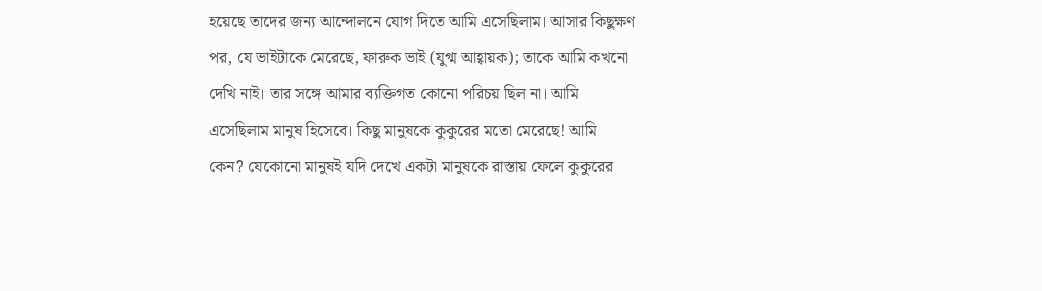হয়েছে তাদের জন্য আন্দোলনে যোগ দিতে আমি এসেছিলাম। আসার কিছুক্ষণ পর, যে ভাইটাকে মেরেছে, ফারুক ভাই (যুগ্ম আহ্বায়ক); তাকে আমি কখনো দেখি নাই। তার সঙ্গে আমার ব্যক্তিগত কোনো পরিচয় ছিল না। আমি এসেছিলাম মানুষ হিসেবে। কিছু মানুষকে কুকুরের মতো মেরেছে! আমি কেন? যেকোনো মানুষই যদি দেখে একটা মানুষকে রাস্তায় ফেলে কুকুরের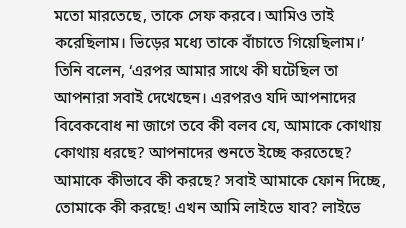মতো মারতেছে, তাকে সেফ করবে। আমিও তাই করেছিলাম। ভিড়ের মধ্যে তাকে বাঁচাতে গিয়েছিলাম।’ তিনি বলেন, ‘এরপর আমার সাথে কী ঘটেছিল তা আপনারা সবাই দেখেছেন। এরপরও যদি আপনাদের বিবেকবোধ না জাগে তবে কী বলব যে, আমাকে কোথায় কোথায় ধরছে? আপনাদের শুনতে ইচ্ছে করতেছে? আমাকে কীভাবে কী করছে? সবাই আমাকে ফোন দিচ্ছে, তোমাকে কী করছে! এখন আমি লাইভে যাব? লাইভে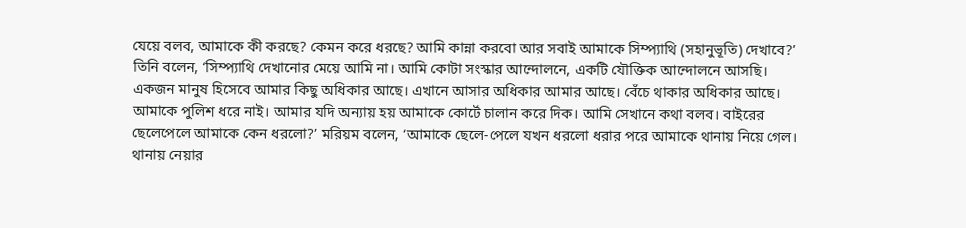যেয়ে বলব, আমাকে কী করছে? কেমন করে ধরছে? আমি কান্না করবো আর সবাই আমাকে সিম্প্যাথি (সহানুভূতি) দেখাবে?’
তিনি বলেন, ‘সিম্প্যাথি দেখানোর মেয়ে আমি না। আমি কোটা সংস্কার আন্দোলনে, একটি যৌক্তিক আন্দোলনে আসছি। একজন মানুষ হিসেবে আমার কিছু অধিকার আছে। এখানে আসার অধিকার আমার আছে। বেঁচে থাকার অধিকার আছে। আমাকে পুলিশ ধরে নাই। আমার যদি অন্যায় হয় আমাকে কোর্টে চালান করে দিক। আমি সেখানে কথা বলব। বাইরের ছেলেপেলে আমাকে কেন ধরলো?’ মরিয়ম বলেন, ‘আমাকে ছেলে-পেলে যখন ধরলো ধরার পরে আমাকে থানায় নিয়ে গেল। থানায় নেয়ার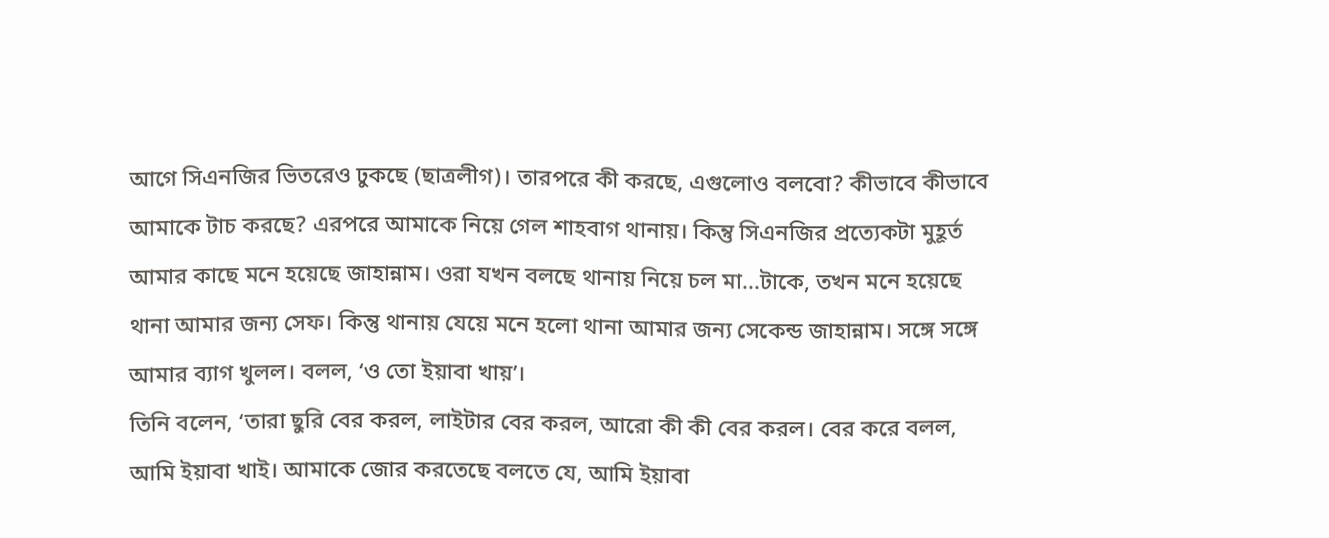আগে সিএনজির ভিতরেও ঢুকছে (ছাত্রলীগ)। তারপরে কী করছে, এগুলোও বলবো? কীভাবে কীভাবে আমাকে টাচ করছে? এরপরে আমাকে নিয়ে গেল শাহবাগ থানায়। কিন্তু সিএনজির প্রত্যেকটা মুহূর্ত আমার কাছে মনে হয়েছে জাহান্নাম। ওরা যখন বলছে থানায় নিয়ে চল মা...টাকে, তখন মনে হয়েছে থানা আমার জন্য সেফ। কিন্তু থানায় যেয়ে মনে হলো থানা আমার জন্য সেকেন্ড জাহান্নাম। সঙ্গে সঙ্গে আমার ব্যাগ খুলল। বলল, ‘ও তো ইয়াবা খায়’।
তিনি বলেন, ‘তারা ছুরি বের করল, লাইটার বের করল, আরো কী কী বের করল। বের করে বলল, আমি ইয়াবা খাই। আমাকে জোর করতেছে বলতে যে, আমি ইয়াবা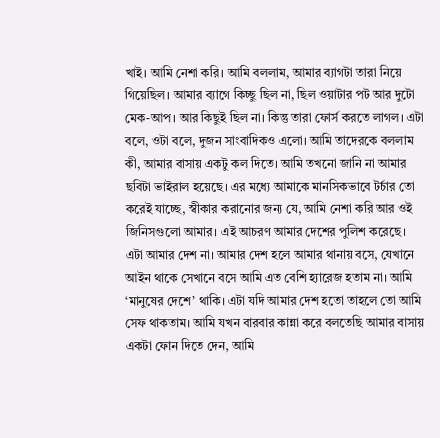খাই। আমি নেশা করি। আমি বললাম, আমার ব্যাগটা তারা নিয়ে গিয়েছিল। আমার ব্যাগে কিচ্ছু ছিল না, ছিল ওয়াটার পট আর দুটো মেক-আপ। আর কিছুই ছিল না। কিন্তু তারা ফোর্স করতে লাগল। এটা বলে, ওটা বলে, দুজন সাংবাদিকও এলো। আমি তাদেরকে বললাম কী, আমার বাসায় একটু কল দিতে। আমি তখনো জানি না আমার ছবিটা ভাইরাল হয়েছে। এর মধ্যে আমাকে মানসিকভাবে টর্চার তো করেই যাচ্ছে, স্বীকার করানোর জন্য যে, আমি নেশা করি আর ওই জিনিসগুলো আমার। এই আচরণ আমার দেশের পুলিশ করেছে। এটা আমার দেশ না। আমার দেশ হলে আমার থানায় বসে, যেখানে আইন থাকে সেখানে বসে আমি এত বেশি হ্যারেজ হতাম না। আমি ‘মানুষের দেশে’ থাকি। এটা যদি আমার দেশ হতো তাহলে তো আমি সেফ থাকতাম। আমি যখন বারবার কান্না করে বলতেছি আমার বাসায় একটা ফোন দিতে দেন, আমি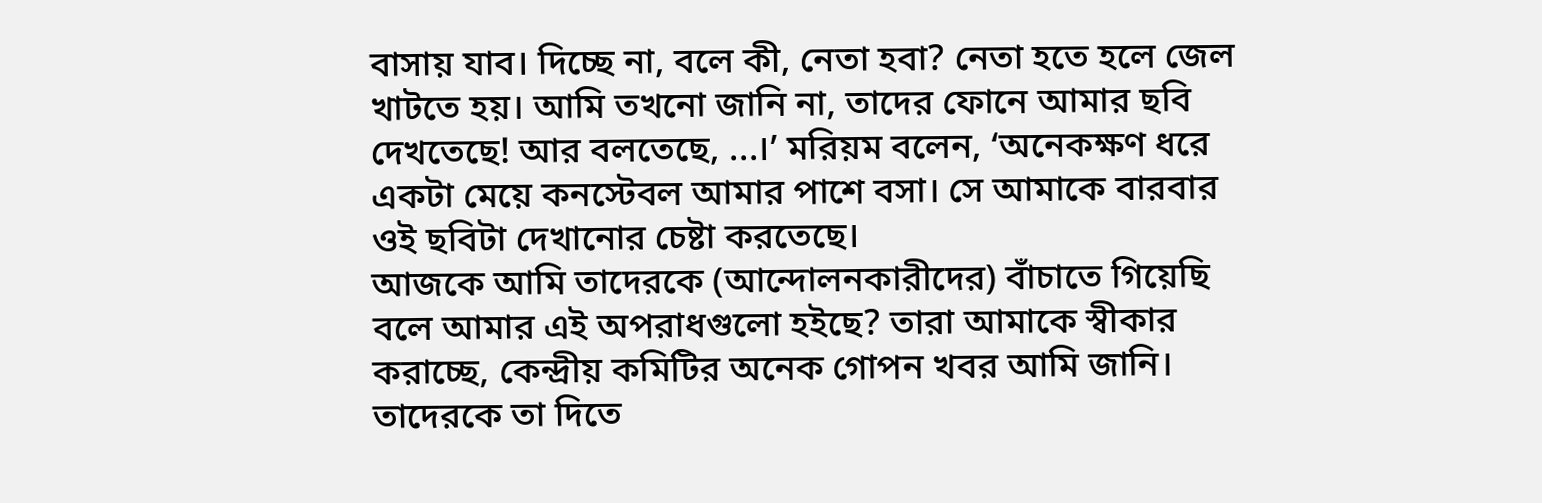বাসায় যাব। দিচ্ছে না, বলে কী, নেতা হবা? নেতা হতে হলে জেল খাটতে হয়। আমি তখনো জানি না, তাদের ফোনে আমার ছবি দেখতেছে! আর বলতেছে, ...।’ মরিয়ম বলেন, ‘অনেকক্ষণ ধরে একটা মেয়ে কনস্টেবল আমার পাশে বসা। সে আমাকে বারবার ওই ছবিটা দেখানোর চেষ্টা করতেছে।
আজকে আমি তাদেরকে (আন্দোলনকারীদের) বাঁচাতে গিয়েছি বলে আমার এই অপরাধগুলো হইছে? তারা আমাকে স্বীকার করাচ্ছে, কেন্দ্রীয় কমিটির অনেক গোপন খবর আমি জানি। তাদেরকে তা দিতে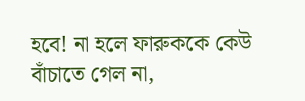হবে! না হলে ফারুককে কেউ বাঁচাতে গেল না,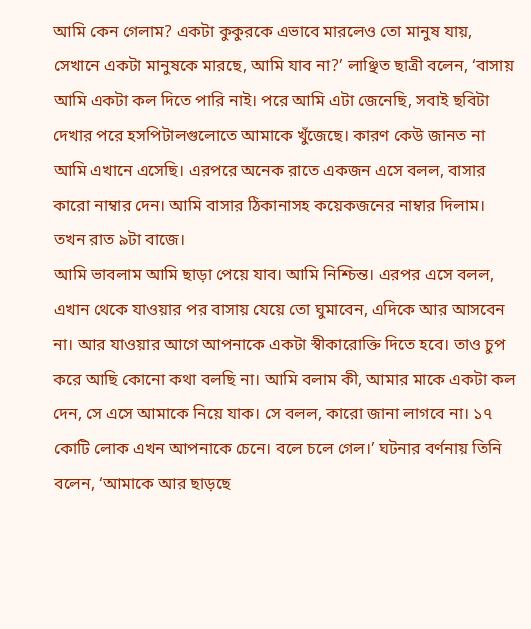আমি কেন গেলাম? একটা কুকুরকে এভাবে মারলেও তো মানুষ যায়, সেখানে একটা মানুষকে মারছে, আমি যাব না?’ লাঞ্ছিত ছাত্রী বলেন, ‘বাসায় আমি একটা কল দিতে পারি নাই। পরে আমি এটা জেনেছি, সবাই ছবিটা দেখার পরে হসপিটালগুলোতে আমাকে খুঁজেছে। কারণ কেউ জানত না আমি এখানে এসেছি। এরপরে অনেক রাতে একজন এসে বলল, বাসার কারো নাম্বার দেন। আমি বাসার ঠিকানাসহ কয়েকজনের নাম্বার দিলাম। তখন রাত ৯টা বাজে।
আমি ভাবলাম আমি ছাড়া পেয়ে যাব। আমি নিশ্চিন্ত। এরপর এসে বলল, এখান থেকে যাওয়ার পর বাসায় যেয়ে তো ঘুমাবেন, এদিকে আর আসবেন না। আর যাওয়ার আগে আপনাকে একটা স্বীকারোক্তি দিতে হবে। তাও চুপ করে আছি কোনো কথা বলছি না। আমি বলাম কী, আমার মাকে একটা কল দেন, সে এসে আমাকে নিয়ে যাক। সে বলল, কারো জানা লাগবে না। ১৭ কোটি লোক এখন আপনাকে চেনে। বলে চলে গেল।’ ঘটনার বর্ণনায় তিনি বলেন, ‘আমাকে আর ছাড়ছে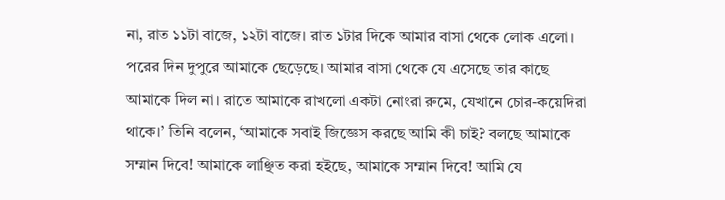না, রাত ১১টা বাজে, ১২টা বাজে। রাত ১টার দিকে আমার বাসা থেকে লোক এলো। পরের দিন দুপুরে আমাকে ছেড়েছে। আমার বাসা থেকে যে এসেছে তার কাছে আমাকে দিল না। রাতে আমাকে রাখলো একটা নোংরা রুমে, যেখানে চোর-কয়েদিরা থাকে।’ তিনি বলেন, ‘আমাকে সবাই জিজ্ঞেস করছে আমি কী চাই? বলছে আমাকে সম্মান দিবে! আমাকে লাঞ্ছিত করা হইছে, আমাকে সম্মান দিবে! আমি যে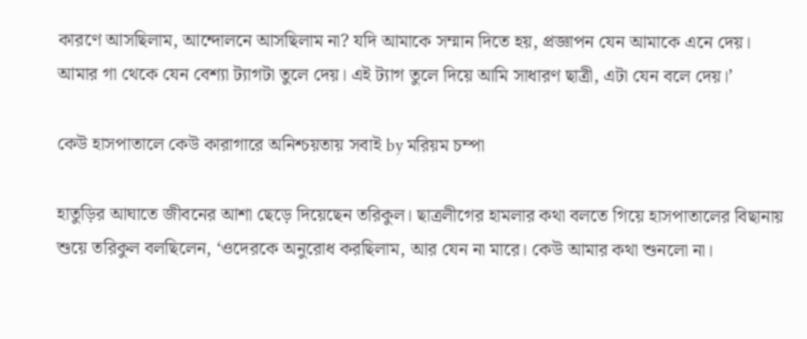কারণে আসছিলাম, আন্দোলনে আসছিলাম না? যদি আমাকে সম্মান দিতে হয়, প্রজ্ঞাপন যেন আমাকে এনে দেয়। আমার গা থেকে যেন বেশ্যা ট্যাগটা তুলে দেয়। এই ট্যাগ তুলে দিয়ে আমি সাধারণ ছাত্রী, এটা যেন বলে দেয়।’

কেউ হাসপাতালে কেউ কারাগারে অনিশ্চয়তায় সবাই by মরিয়ম চম্পা

হাতুড়ির আঘাতে জীবনের আশা ছেড়ে দিয়েছেন তরিকুল। ছাত্রলীগের হামলার কথা বলতে গিয়ে হাসপাতালের বিছানায় শুয়ে তরিকুল বলছিলেন, ‘ওদেরকে অনুরোধ করছিলাম, আর যেন না মারে। কেউ আমার কথা শুনলো না।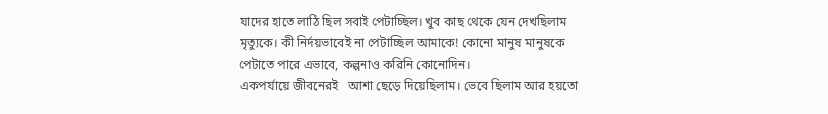যাদের হাতে লাঠি ছিল সবাই পেটাচ্ছিল। খুব কাছ থেকে যেন দেখছিলাম মৃত্যুকে। কী নির্দয়ভাবেই না পেটাচ্ছিল আমাকে! কোনো মানুষ মানুষকে পেটাতে পারে এভাবে, কল্পনাও করিনি কোনোদিন।
একপর্যায়ে জীবনেরই   আশা ছেড়ে দিয়েছিলাম। ভেবে ছিলাম আর হয়তো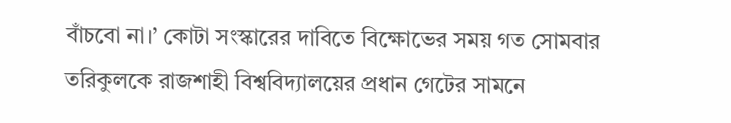বাঁচবো না।’ কোটা সংস্কারের দাবিতে বিক্ষোভের সময় গত সোমবার তরিকুলকে রাজশাহী বিশ্ববিদ্যালয়ের প্রধান গেটের সামনে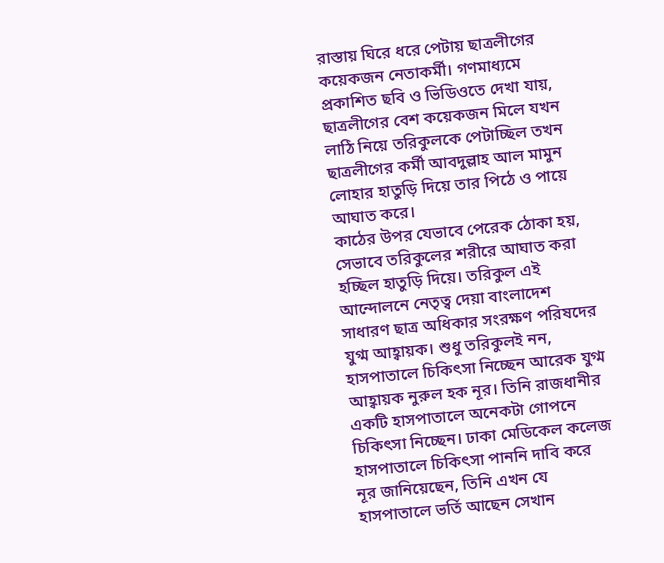রাস্তায় ঘিরে ধরে পেটায় ছাত্রলীগের কয়েকজন নেতাকর্মী। গণমাধ্যমে প্রকাশিত ছবি ও ভিডিওতে দেখা যায়, ছাত্রলীগের বেশ কয়েকজন মিলে যখন লাঠি নিয়ে তরিকুলকে পেটাচ্ছিল তখন ছাত্রলীগের কর্মী আবদুল্লাহ আল মামুন লোহার হাতুড়ি দিয়ে তার পিঠে ও পায়ে আঘাত করে।
কাঠের উপর যেভাবে পেরেক ঠোকা হয়, সেভাবে তরিকুলের শরীরে আঘাত করা হচ্ছিল হাতুড়ি দিয়ে। তরিকুল এই আন্দোলনে নেতৃত্ব দেয়া বাংলাদেশ সাধারণ ছাত্র অধিকার সংরক্ষণ পরিষদের যুগ্ম আহ্বায়ক। শুধু তরিকুলই নন, হাসপাতালে চিকিৎসা নিচ্ছেন আরেক যুগ্ম আহ্বায়ক নুরুল হক নূর। তিনি রাজধানীর একটি হাসপাতালে অনেকটা গোপনে চিকিৎসা নিচ্ছেন। ঢাকা মেডিকেল কলেজ হাসপাতালে চিকিৎসা পাননি দাবি করে নূর জানিয়েছেন, তিনি এখন যে হাসপাতালে ভর্তি আছেন সেখান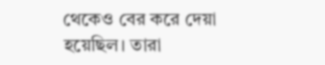থেকেও বের করে দেয়া হয়েছিল। তারা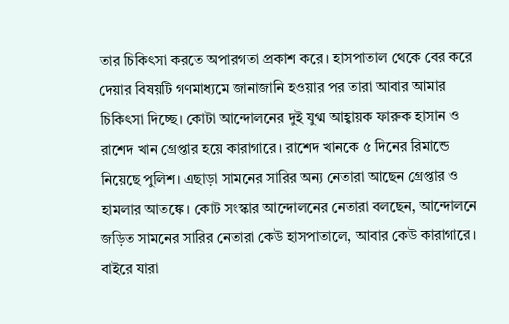তার চিকিৎসা করতে অপারগতা প্রকাশ করে। হাসপাতাল থেকে বের করে দেয়ার বিষয়টি গণমাধ্যমে জানাজানি হওয়ার পর তারা আবার আমার চিকিৎসা দিচ্ছে। কোটা আন্দোলনের দুই যুগ্ম আহ্বায়ক ফারুক হাসান ও রাশেদ খান গ্রেপ্তার হয়ে কারাগারে। রাশেদ খানকে ৫ দিনের রিমান্ডে নিয়েছে পুলিশ। এছাড়া সামনের সারির অন্য নেতারা আছেন গ্রেপ্তার ও হামলার আতঙ্কে। কোট সংস্কার আন্দোলনের নেতারা বলছেন, আন্দোলনে জড়িত সামনের সারির নেতারা কেউ হাসপাতালে, আবার কেউ কারাগারে। বাইরে যারা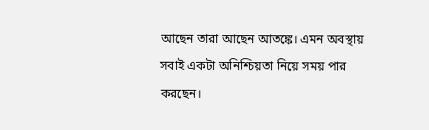আছেন তারা আছেন আতঙ্কে। এমন অবস্থায় সবাই একটা অনিশ্চিয়তা নিয়ে সময় পার করছেন।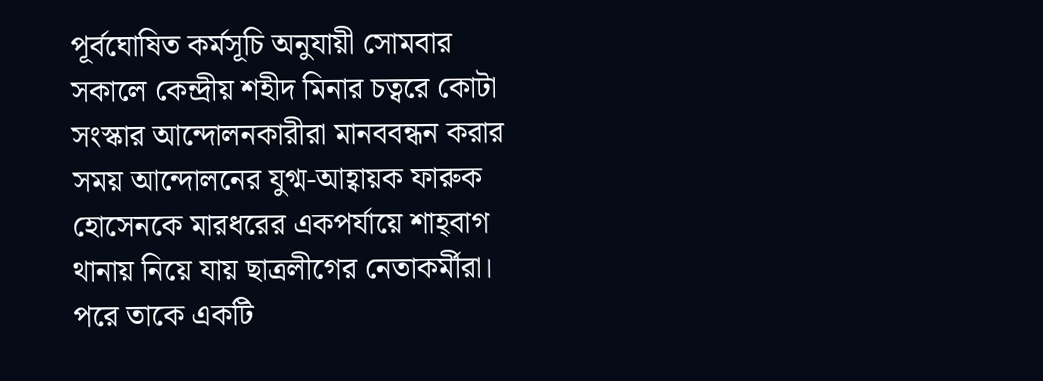পূর্বঘোষিত কর্মসূচি অনুযায়ী সোমবার সকালে কেন্দ্রীয় শহীদ মিনার চত্বরে কোটা সংস্কার আন্দোলনকারীরা মানববন্ধন করার সময় আন্দোলনের যুগ্ম-আহ্বায়ক ফারুক হোসেনকে মারধরের একপর্যায়ে শাহ্‌বাগ থানায় নিয়ে যায় ছাত্রলীগের নেতাকর্মীরা। পরে তাকে একটি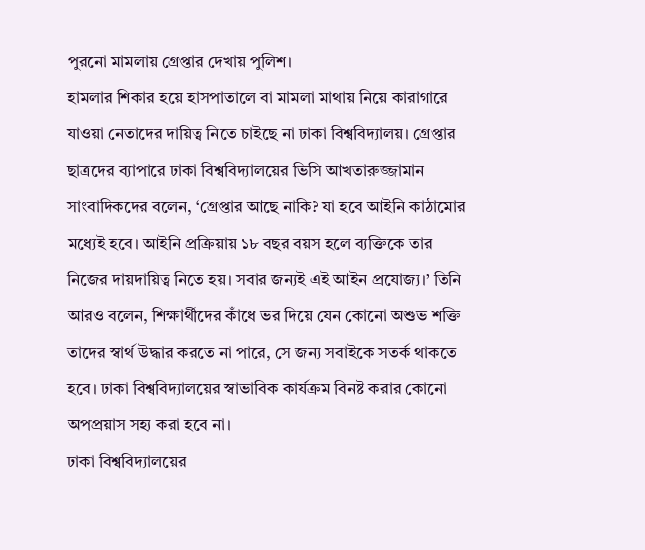পুরনো মামলায় গ্রেপ্তার দেখায় পুলিশ।
হামলার শিকার হয়ে হাসপাতালে বা মামলা মাথায় নিয়ে কারাগারে যাওয়া নেতাদের দায়িত্ব নিতে চাইছে না ঢাকা বিশ্ববিদ্যালয়। গ্রেপ্তার ছাত্রদের ব্যাপারে ঢাকা বিশ্ববিদ্যালয়ের ভিসি আখতারুজ্জামান সাংবাদিকদের বলেন, ‘গ্রেপ্তার আছে নাকি? যা হবে আইনি কাঠামোর মধ্যেই হবে। আইনি প্রক্রিয়ায় ১৮ বছর বয়স হলে ব্যক্তিকে তার নিজের দায়দায়িত্ব নিতে হয়। সবার জন্যই এই আইন প্রযোজ্য।’ তিনি আরও বলেন, শিক্ষার্থীদের কাঁধে ভর দিয়ে যেন কোনো অশুভ শক্তি তাদের স্বার্থ উদ্ধার করতে না পারে, সে জন্য সবাইকে সতর্ক থাকতে হবে। ঢাকা বিশ্ববিদ্যালয়ের স্বাভাবিক কার্যক্রম বিনষ্ট করার কোনো অপপ্রয়াস সহ্য করা হবে না।
ঢাকা বিশ্ববিদ্যালয়ের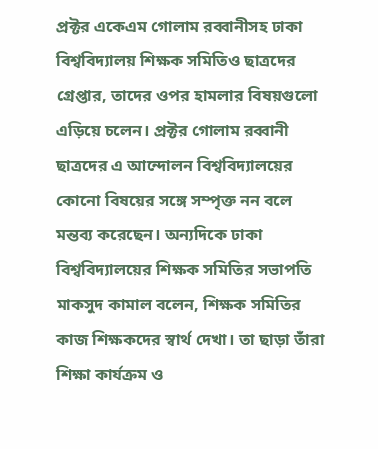প্রক্টর একেএম গোলাম রব্বানীসহ ঢাকা বিশ্ববিদ্যালয় শিক্ষক সমিতিও ছাত্রদের গ্রেপ্তার, তাদের ওপর হামলার বিষয়গুলো এড়িয়ে চলেন। প্রক্টর গোলাম রব্বানী ছাত্রদের এ আন্দোলন বিশ্ববিদ্যালয়ের কোনো বিষয়ের সঙ্গে সম্পৃক্ত নন বলে মন্তব্য করেছেন। অন্যদিকে ঢাকা বিশ্ববিদ্যালয়ের শিক্ষক সমিতির সভাপতি মাকসুদ কামাল বলেন, শিক্ষক সমিতির কাজ শিক্ষকদের স্বার্থ দেখা। তা ছাড়া তাঁরা শিক্ষা কার্যক্রম ও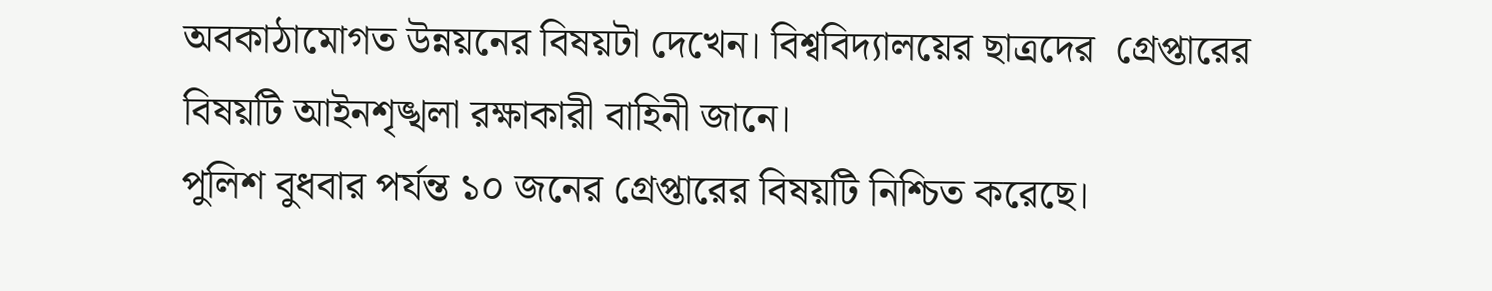অবকাঠামোগত উন্নয়নের বিষয়টা দেখেন। বিশ্ববিদ্যালয়ের ছাত্রদের  গ্রেপ্তারের বিষয়টি আইনশৃঙ্খলা রক্ষাকারী বাহিনী জানে।
পুলিশ বুধবার পর্যন্ত ১০ জনের গ্রেপ্তারের বিষয়টি নিশ্চিত করেছে।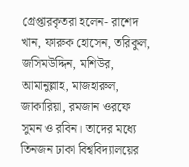গ্রেপ্তারকৃতরা হলেন- রাশেদ খান, ফারুক হোসেন, তরিকুল, জসিমউদ্দিন, মশিউর, আমানুল্লাহ, মাজহারুল, জাকারিয়া, রমজান ওরফে সুমন ও রবিন। তাদের মধ্যে তিনজন ঢাকা বিশ্ববিদ্যালয়ের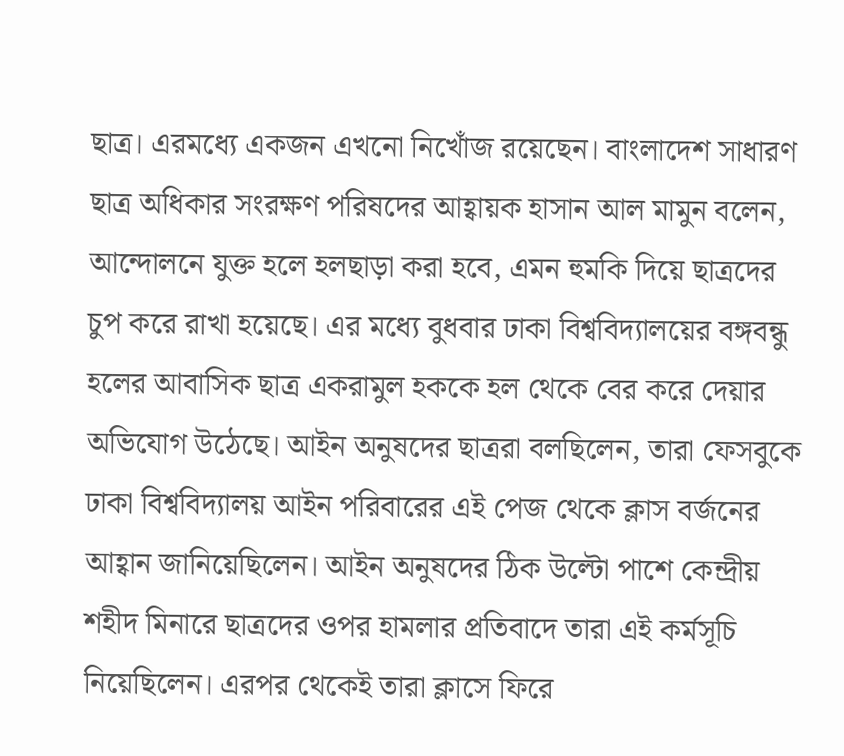ছাত্র। এরমধ্যে একজন এখনো নিখোঁজ রয়েছেন। বাংলাদেশ সাধারণ ছাত্র অধিকার সংরক্ষণ পরিষদের আহ্বায়ক হাসান আল মামুন বলেন, আন্দোলনে যুক্ত হলে হলছাড়া করা হবে, এমন হুমকি দিয়ে ছাত্রদের চুপ করে রাখা হয়েছে। এর মধ্যে বুধবার ঢাকা বিশ্ববিদ্যালয়ের বঙ্গবন্ধু হলের আবাসিক ছাত্র একরামুল হককে হল থেকে বের করে দেয়ার অভিযোগ উঠেছে। আইন অনুষদের ছাত্ররা বলছিলেন, তারা ফেসবুকে ঢাকা বিশ্ববিদ্যালয় আইন পরিবারের এই পেজ থেকে ক্লাস বর্জনের আহ্বান জানিয়েছিলেন। আইন অনুষদের ঠিক উল্টো পাশে কেন্দ্রীয় শহীদ মিনারে ছাত্রদের ওপর হামলার প্রতিবাদে তারা এই কর্মসূচি নিয়েছিলেন। এরপর থেকেই তারা ক্লাসে ফিরে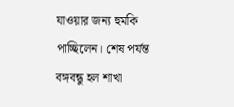যাওয়ার জন্য হুমকি পাচ্ছিলেন। শেষ পর্যন্ত বঙ্গবন্ধু হল শাখা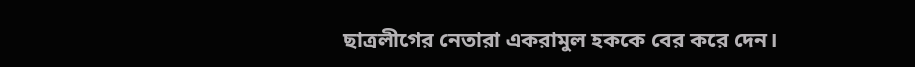ছাত্রলীগের নেতারা একরামুল হককে বের করে দেন।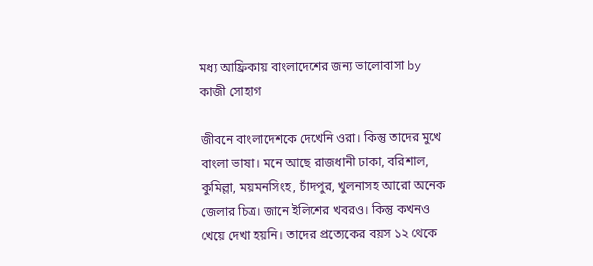মধ্য আফ্রিকায় বাংলাদেশের জন্য ভালোবাসা by কাজী সোহাগ

জীবনে বাংলাদেশকে দেখেনি ওরা। কিন্তু তাদের মুখে বাংলা ভাষা। মনে আছে রাজধানী ঢাকা, বরিশাল, কুমিল্লা, ময়মনসিংহ, চাঁদপুর, খুলনাসহ আরো অনেক জেলার চিত্র। জানে ইলিশের খবরও। কিন্তু কখনও খেয়ে দেখা হয়নি। তাদের প্রত্যেকের বয়স ১২ থেকে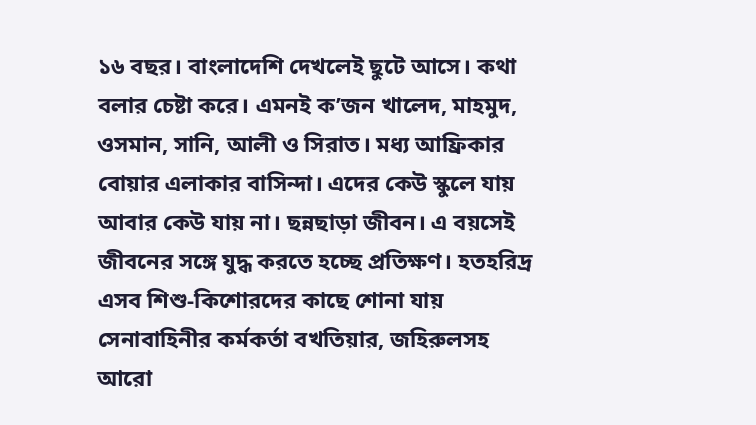১৬ বছর। বাংলাদেশি দেখলেই ছুটে আসে। কথা বলার চেষ্টা করে। এমনই ক’জন খালেদ, মাহমুদ, ওসমান, সানি, আলী ও সিরাত। মধ্য আফ্রিকার বোয়ার এলাকার বাসিন্দা। এদের কেউ স্কুলে যায় আবার কেউ যায় না। ছন্নছাড়া জীবন। এ বয়সেই জীবনের সঙ্গে যুদ্ধ করতে হচ্ছে প্রতিক্ষণ। হতহরিদ্র এসব শিশু-কিশোরদের কাছে শোনা যায় সেনাবাহিনীর কর্মকর্তা বখতিয়ার, জহিরুলসহ আরো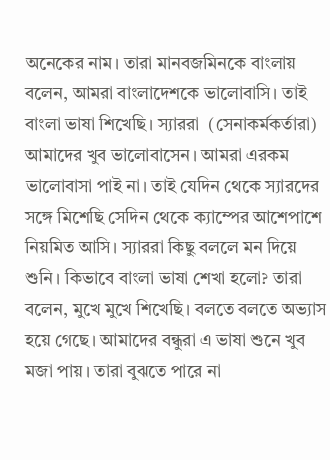অনেকের নাম। তারা মানবজমিনকে বাংলায় বলেন, আমরা বাংলাদেশকে ভালোবাসি। তাই বাংলা ভাষা শিখেছি। স্যাররা  (সেনাকর্মকর্তারা) আমাদের খুব ভালোবাসেন। আমরা এরকম ভালোবাসা পাই না। তাই যেদিন থেকে স্যারদের সঙ্গে মিশেছি সেদিন থেকে ক্যাম্পের আশেপাশে নিয়মিত আসি। স্যাররা কিছু বললে মন দিয়ে শুনি। কিভাবে বাংলা ভাষা শেখা হলো? তারা বলেন, মুখে মুখে শিখেছি। বলতে বলতে অভ্যাস হয়ে গেছে। আমাদের বন্ধুরা এ ভাষা শুনে খুব মজা পায়। তারা বুঝতে পারে না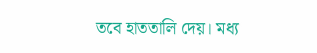তবে হাততালি দেয়। মধ্য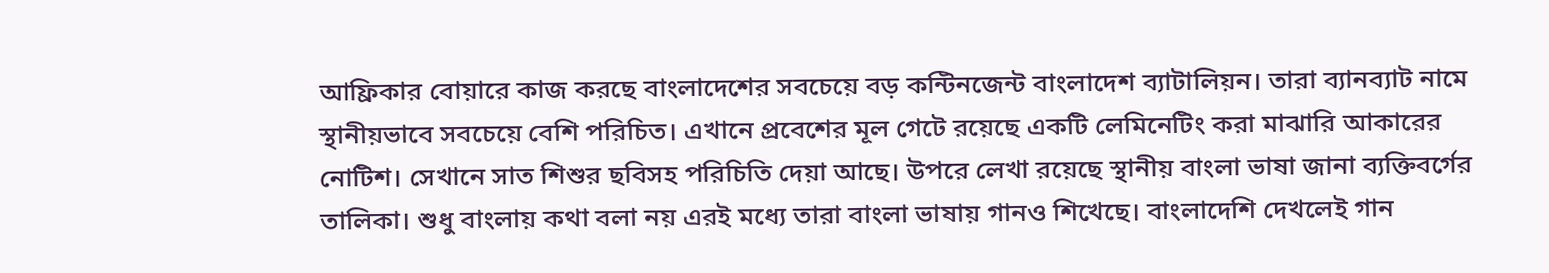আফ্রিকার বোয়ারে কাজ করছে বাংলাদেশের সবচেয়ে বড় কন্টিনজেন্ট বাংলাদেশ ব্যাটালিয়ন। তারা ব্যানব্যাট নামে স্থানীয়ভাবে সবচেয়ে বেশি পরিচিত। এখানে প্রবেশের মূল গেটে রয়েছে একটি লেমিনেটিং করা মাঝারি আকারের নোটিশ। সেখানে সাত শিশুর ছবিসহ পরিচিতি দেয়া আছে। উপরে লেখা রয়েছে স্থানীয় বাংলা ভাষা জানা ব্যক্তিবর্গের তালিকা। শুধু বাংলায় কথা বলা নয় এরই মধ্যে তারা বাংলা ভাষায় গানও শিখেছে। বাংলাদেশি দেখলেই গান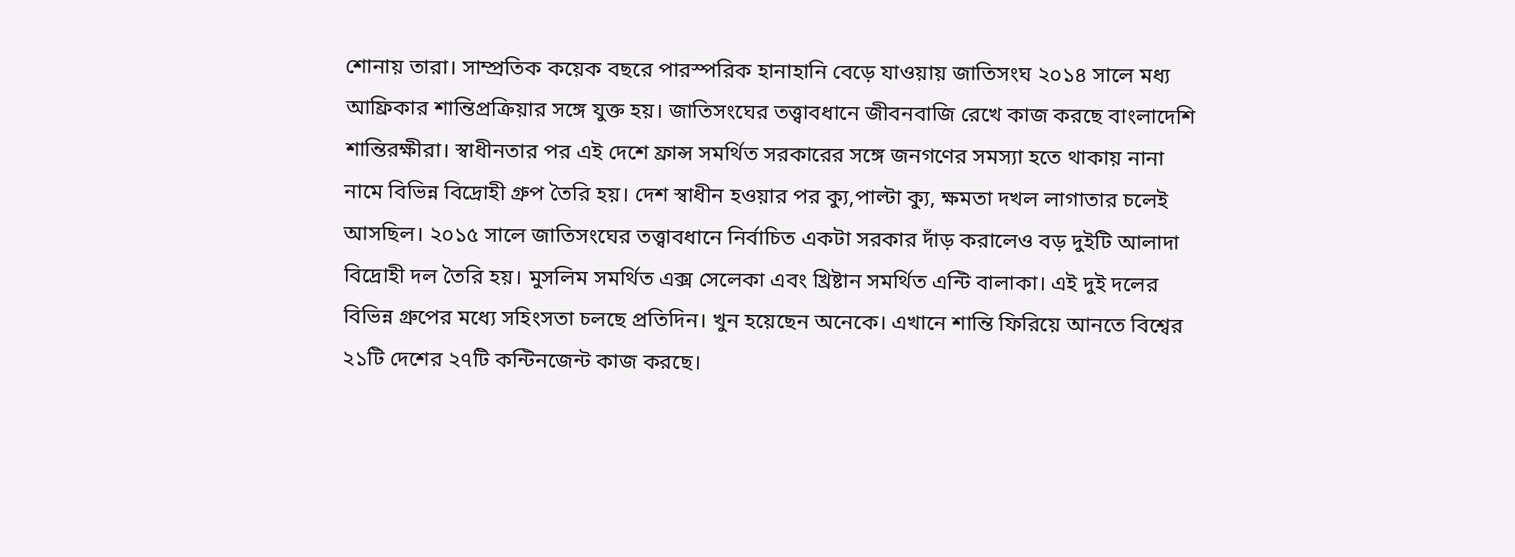শোনায় তারা। সাম্প্রতিক কয়েক বছরে পারস্পরিক হানাহানি বেড়ে যাওয়ায় জাতিসংঘ ২০১৪ সালে মধ্য আফ্রিকার শান্তিপ্রক্রিয়ার সঙ্গে যুক্ত হয়। জাতিসংঘের তত্ত্বাবধানে জীবনবাজি রেখে কাজ করছে বাংলাদেশি শান্তিরক্ষীরা। স্বাধীনতার পর এই দেশে ফ্রান্স সমর্থিত সরকারের সঙ্গে জনগণের সমস্যা হতে থাকায় নানা নামে বিভিন্ন বিদ্রোহী গ্রুপ তৈরি হয়। দেশ স্বাধীন হওয়ার পর ক্যু,পাল্টা ক্যু, ক্ষমতা দখল লাগাতার চলেই আসছিল। ২০১৫ সালে জাতিসংঘের তত্ত্বাবধানে নির্বাচিত একটা সরকার দাঁড় করালেও বড় দুইটি আলাদা বিদ্রোহী দল তৈরি হয়। মুসলিম সমর্থিত এক্স সেলেকা এবং খ্রিষ্টান সমর্থিত এন্টি বালাকা। এই দুই দলের বিভিন্ন গ্রুপের মধ্যে সহিংসতা চলছে প্রতিদিন। খুন হয়েছেন অনেকে। এখানে শান্তি ফিরিয়ে আনতে বিশ্বের ২১টি দেশের ২৭টি কন্টিনজেন্ট কাজ করছে।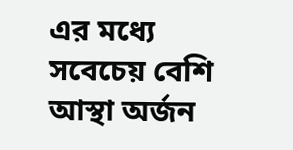এর মধ্যে সবেচেয় বেশি আস্থা অর্জন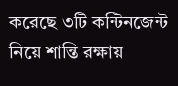করেছে ৩টি কন্টিনজেন্ট নিয়ে শান্তি রক্ষায়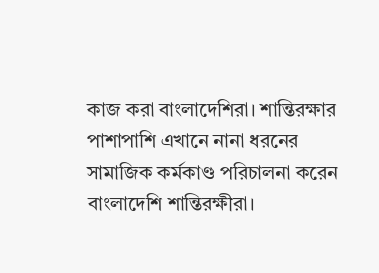কাজ করা বাংলাদেশিরা। শান্তিরক্ষার পাশাপাশি এখানে নানা ধরনের সামাজিক কর্মকাণ্ড পরিচালনা করেন বাংলাদেশি শান্তিরক্ষীরা।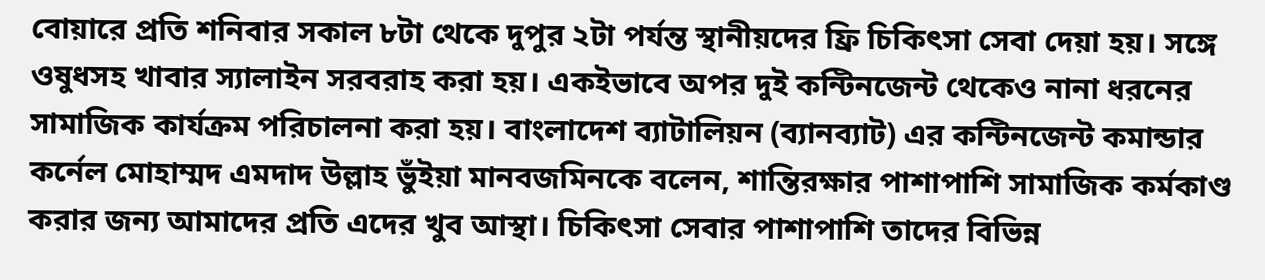বোয়ারে প্রতি শনিবার সকাল ৮টা থেকে দুপুর ২টা পর্যন্ত স্থানীয়দের ফ্রি চিকিৎসা সেবা দেয়া হয়। সঙ্গে ওষুধসহ খাবার স্যালাইন সরবরাহ করা হয়। একইভাবে অপর দুই কন্টিনজেন্ট থেকেও নানা ধরনের সামাজিক কার্যক্রম পরিচালনা করা হয়। বাংলাদেশ ব্যাটালিয়ন (ব্যানব্যাট) এর কন্টিনজেন্ট কমান্ডার কর্নেল মোহাম্মদ এমদাদ উল্লাহ ভুঁইয়া মানবজমিনকে বলেন, শান্তিরক্ষার পাশাপাশি সামাজিক কর্মকাণ্ড করার জন্য আমাদের প্রতি এদের খুব আস্থা। চিকিৎসা সেবার পাশাপাশি তাদের বিভিন্ন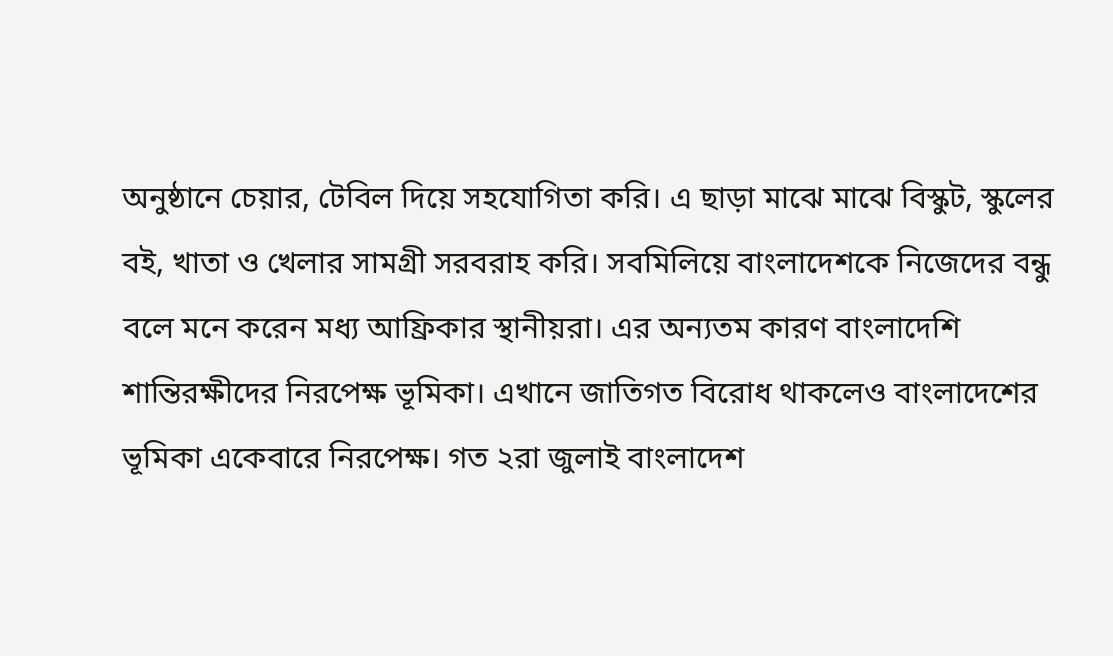অনুষ্ঠানে চেয়ার, টেবিল দিয়ে সহযোগিতা করি। এ ছাড়া মাঝে মাঝে বিস্কুট, স্কুলের বই, খাতা ও খেলার সামগ্রী সরবরাহ করি। সবমিলিয়ে বাংলাদেশকে নিজেদের বন্ধু বলে মনে করেন মধ্য আফ্রিকার স্থানীয়রা। এর অন্যতম কারণ বাংলাদেশি শান্তিরক্ষীদের নিরপেক্ষ ভূমিকা। এখানে জাতিগত বিরোধ থাকলেও বাংলাদেশের ভূমিকা একেবারে নিরপেক্ষ। গত ২রা জুলাই বাংলাদেশ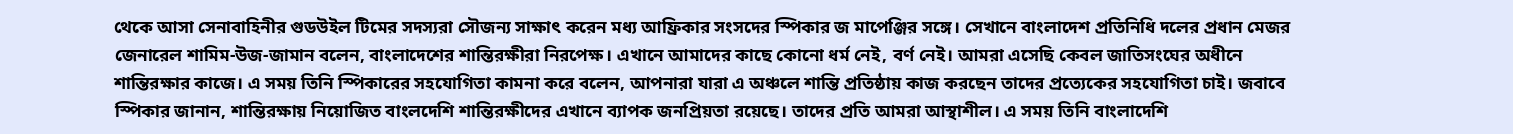থেকে আসা সেনাবাহিনীর গুডউইল টিমের সদস্যরা সৌজন্য সাক্ষাৎ করেন মধ্য আফ্রিকার সংসদের স্পিকার জ মাপেঞ্জির সঙ্গে। সেখানে বাংলাদেশ প্রতিনিধি দলের প্রধান মেজর জেনারেল শামিম-উজ-জামান বলেন, বাংলাদেশের শান্তিরক্ষীরা নিরপেক্ষ। এখানে আমাদের কাছে কোনো ধর্ম নেই, বর্ণ নেই। আমরা এসেছি কেবল জাতিসংঘের অধীনে শান্তিরক্ষার কাজে। এ সময় তিনি স্পিকারের সহযোগিতা কামনা করে বলেন, আপনারা যারা এ অঞ্চলে শান্তি প্রতিষ্ঠায় কাজ করছেন তাদের প্রত্যেকের সহযোগিতা চাই। জবাবে স্পিকার জানান, শান্তিরক্ষায় নিয়োজিত বাংলদেশি শান্তিরক্ষীদের এখানে ব্যাপক জনপ্রিয়তা রয়েছে। তাদের প্রতি আমরা আস্থাশীল। এ সময় তিনি বাংলাদেশি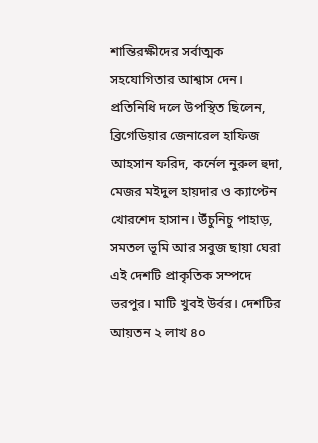শান্তিরক্ষীদের সর্বাত্মক সহযোগিতার আশ্বাস দেন। প্রতিনিধি দলে উপস্থিত ছিলেন, ব্রিগেডিয়ার জেনারেল হাফিজ আহসান ফরিদ, কর্নেল নুরুল হুদা, মেজর মইদুল হায়দার ও ক্যাপ্টেন খোরশেদ হাসান। উঁচুনিচু পাহাড়, সমতল ভূমি আর সবুজ ছায়া ঘেরা এই দেশটি প্রাকৃতিক সম্পদে ভরপুর। মাটি খুবই উর্বর। দেশটির আয়তন ২ লাখ ৪০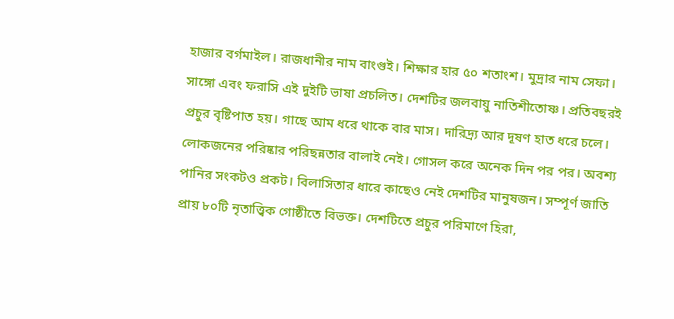হাজার বর্গমাইল। রাজধানীর নাম বাংগুই। শিক্ষার হার ৫০ শতাংশ। মুদ্রার নাম সেফা। সাঙ্গো এবং ফরাসি এই দুইটি ভাষা প্রচলিত। দেশটির জলবায়ু নাতিশীতোষ্ণ। প্রতিবছরই প্রচুর বৃষ্টিপাত হয়। গাছে আম ধরে থাকে বার মাস। দারিদ্র্য আর দূষণ হাত ধরে চলে। লোকজনের পরিষ্কার পরিছন্নতার বালাই নেই। গোসল করে অনেক দিন পর পর। অবশ্য পানির সংকটও প্রকট। বিলাসিতার ধারে কাছেও নেই দেশটির মানুষজন। সম্পূর্ণ জাতি প্রায় ৮০টি নৃতাত্ত্বিক গোষ্ঠীতে বিভক্ত। দেশটিতে প্রচুর পরিমাণে হিরা,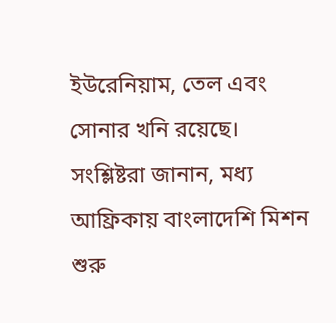ইউরেনিয়াম, তেল এবং সোনার খনি রয়েছে। সংশ্লিষ্টরা জানান, মধ্য আফ্রিকায় বাংলাদেশি মিশন শুরু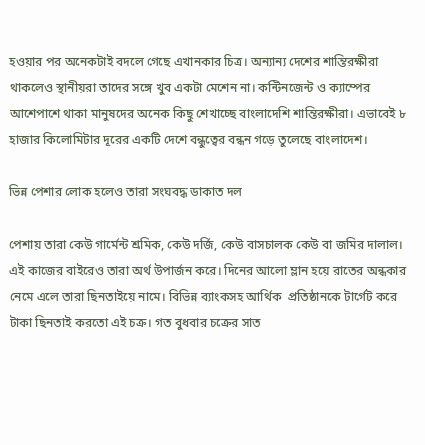হওয়ার পর অনেকটাই বদলে গেছে এখানকার চিত্র। অন্যান্য দেশের শান্তিরক্ষীরা থাকলেও স্থানীয়রা তাদের সঙ্গে খুব একটা মেশেন না। কন্টিনজেন্ট ও ক্যাম্পের আশেপাশে থাকা মানুষদের অনেক কিছু শেখাচ্ছে বাংলাদেশি শান্তিরক্ষীরা। এভাবেই ৮ হাজার কিলোমিটার দূরের একটি দেশে বন্ধুত্বের বন্ধন গড়ে তুলেছে বাংলাদেশ।

ভিন্ন পেশার লোক হলেও তারা সংঘবদ্ধ ডাকাত দল

পেশায় তারা কেউ গার্মেন্ট শ্রমিক, কেউ দর্জি, কেউ বাসচালক কেউ বা জমির দালাল। এই কাজের বাইরেও তারা অর্থ উপার্জন করে। দিনের আলো ম্লান হয়ে রাতের অন্ধকার নেমে এলে তারা ছিনতাইয়ে নামে। বিভিন্ন ব্যাংকসহ আর্থিক  প্রতিষ্ঠানকে টার্গেট করে টাকা ছিনতাই করতো এই চক্র। গত বুধবার চক্রের সাত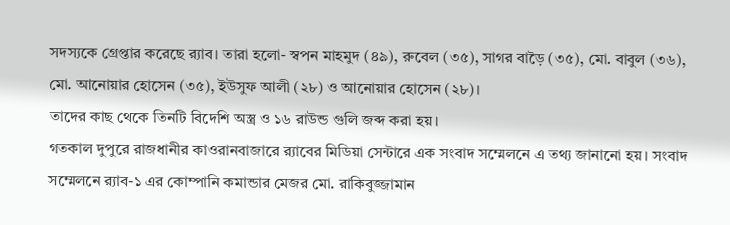সদস্যকে গ্রেপ্তার করেছে র‌্যাব। তারা হলো- স্বপন মাহমুদ (৪৯), রুবেল (৩৫), সাগর বাড়ৈ (৩৫), মো. বাবুল (৩৬), মো. আনোয়ার হোসেন (৩৫), ইউসুফ আলী (২৮) ও আনোয়ার হোসেন (২৮)।
তাদের কাছ থেকে তিনটি বিদেশি অস্ত্র ও ১৬ রাউন্ড গুলি জব্দ করা হয়।
গতকাল দুপুরে রাজধানীর কাওরানবাজারে র‌্যাবের মিডিয়া সেন্টারে এক সংবাদ সম্মেলনে এ তথ্য জানানো হয়। সংবাদ সম্মেলনে র‌্যাব-১ এর কোম্পানি কমান্ডার মেজর মো. রাকিবুজ্জামান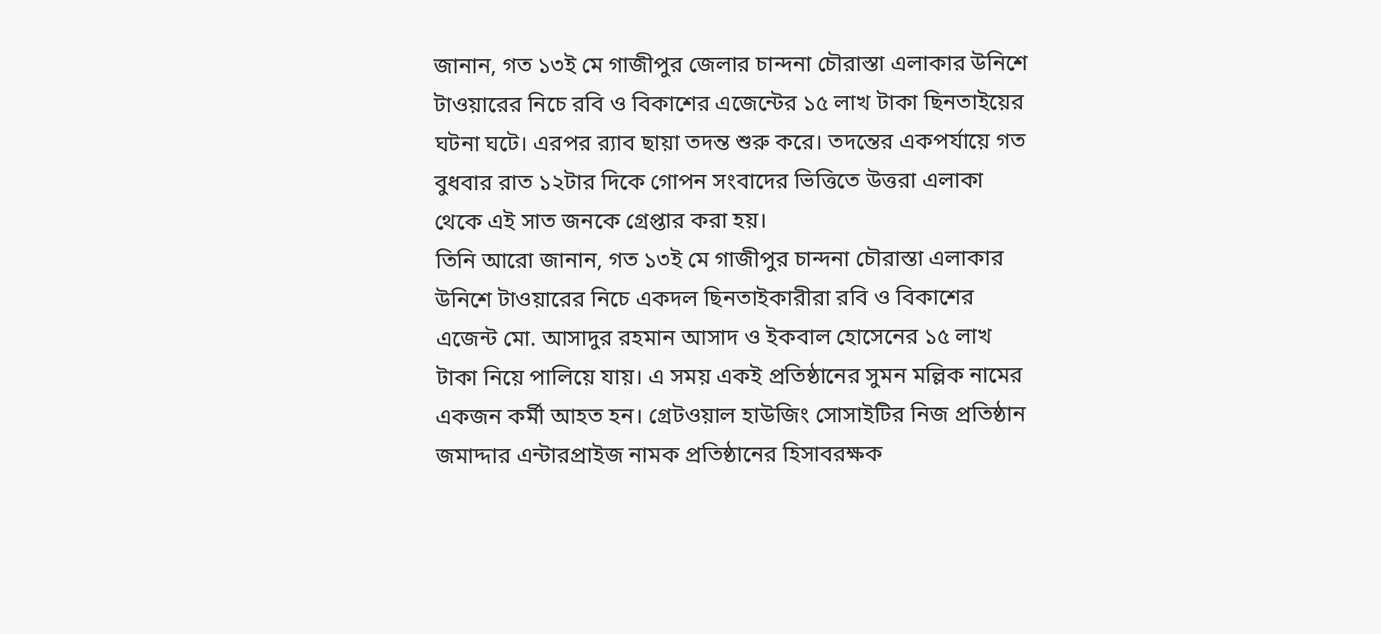জানান, গত ১৩ই মে গাজীপুর জেলার চান্দনা চৌরাস্তা এলাকার উনিশে টাওয়ারের নিচে রবি ও বিকাশের এজেন্টের ১৫ লাখ টাকা ছিনতাইয়ের ঘটনা ঘটে। এরপর র‌্যাব ছায়া তদন্ত শুরু করে। তদন্তের একপর্যায়ে গত বুধবার রাত ১২টার দিকে গোপন সংবাদের ভিত্তিতে উত্তরা এলাকা থেকে এই সাত জনকে গ্রেপ্তার করা হয়।
তিনি আরো জানান, গত ১৩ই মে গাজীপুর চান্দনা চৌরাস্তা এলাকার উনিশে টাওয়ারের নিচে একদল ছিনতাইকারীরা রবি ও বিকাশের এজেন্ট মো. আসাদুর রহমান আসাদ ও ইকবাল হোসেনের ১৫ লাখ টাকা নিয়ে পালিয়ে যায়। এ সময় একই প্রতিষ্ঠানের সুমন মল্লিক নামের একজন কর্মী আহত হন। গ্রেটওয়াল হাউজিং সোসাইটির নিজ প্রতিষ্ঠান জমাদ্দার এন্টারপ্রাইজ নামক প্রতিষ্ঠানের হিসাবরক্ষক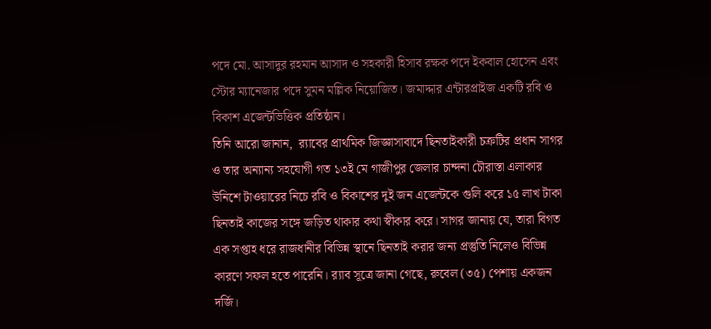পদে মো. আসাদুর রহমান আসাদ ও সহকারী হিসাব রক্ষক পদে ইকবাল হোসেন এবং স্টোর ম্যানেজার পদে সুমন মল্লিক নিয়োজিত। জমাদ্দার এন্টারপ্রাইজ একটি রবি ও বিকাশ এজেন্টভিত্তিক প্রতিষ্ঠান।
তিনি আরো জানান,  র‌্যাবের প্রাথমিক জিজ্ঞাসাবাদে ছিনতাইকারী চক্রটির প্রধান সাগর ও তার অন্যান্য সহযোগী গত ১৩ই মে গাজীপুর জেলার চান্দনা চৌরাস্তা এলাকার উনিশে টাওয়ারের নিচে রবি ও বিকাশের দুই জন এজেন্টকে গুলি করে ১৫ লাখ টাকা ছিনতাই কাজের সঙ্গে জড়িত থাকার কথা স্বীকার করে। সাগর জানায় যে, তারা বিগত এক সপ্তাহ ধরে রাজধানীর বিভিন্ন স্থানে ছিনতাই করার জন্য প্রস্তুতি নিলেও বিভিন্ন কারণে সফল হতে পারেনি। র‌্যাব সূত্রে জানা গেছে, রুবেল (৩৫) পেশায় একজন দর্জি।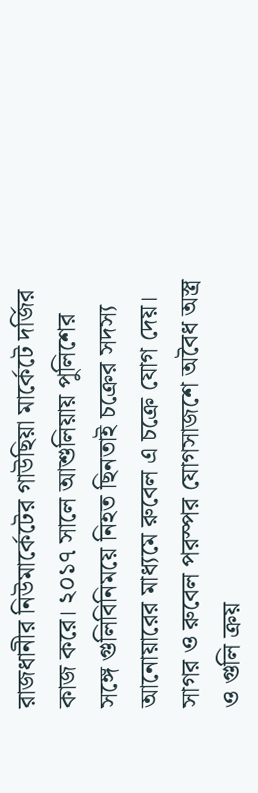রাজধানীর নিউমার্কেটের গাউছিয়া মার্কেটে দর্জির কাজ করে। ২০১৭ সালে আশুলিয়ায় পুলিশের সঙ্গে গুলিবিনিময়ে নিহত ছিনতাই চক্রের সদস্য আনোয়ারের মাধ্যমে রুবেল এ চক্রে যোগ দেয়। সাগর ও রুবেল পরস্পর যোগসাজশে অবৈধ অস্ত্র ও গুলি ক্রয়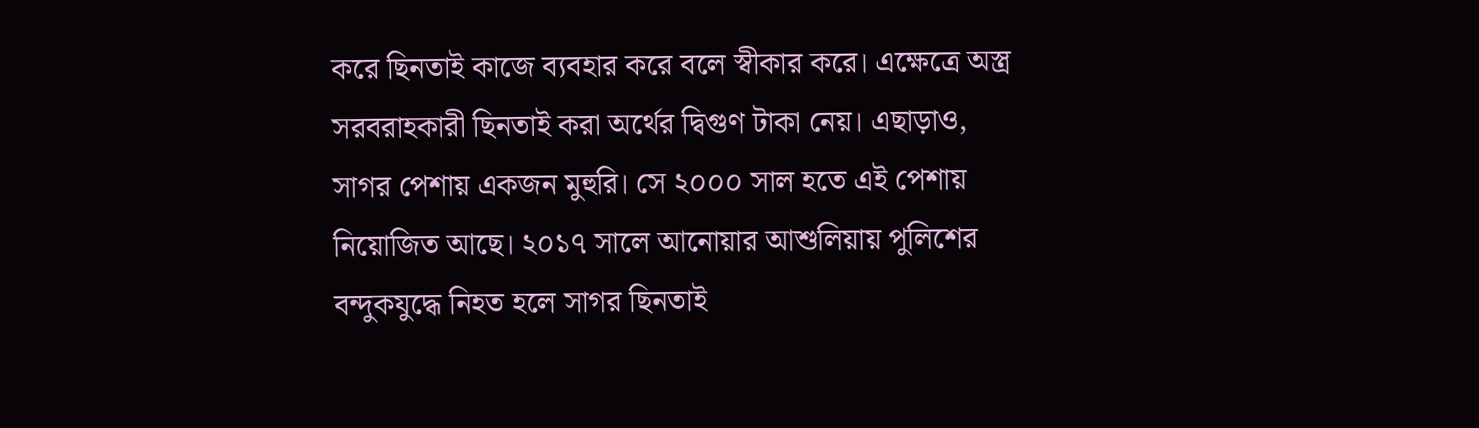করে ছিনতাই কাজে ব্যবহার করে বলে স্বীকার করে। এক্ষেত্রে অস্ত্র সরবরাহকারী ছিনতাই করা অর্থের দ্বিগুণ টাকা নেয়। এছাড়াও, সাগর পেশায় একজন মুহুরি। সে ২০০০ সাল হতে এই পেশায় নিয়োজিত আছে। ২০১৭ সালে আনোয়ার আশুলিয়ায় পুলিশের বন্দুকযুদ্ধে নিহত হলে সাগর ছিনতাই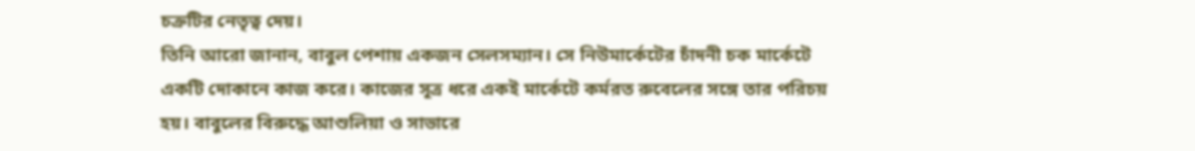চক্রটির নেতৃত্ব দেয়।
তিনি আরো জানান, বাবুল পেশায় একজন সেলসম্যান। সে নিউমার্কেটের চাঁদনী চক মার্কেটে একটি দোকানে কাজ করে। কাজের সূত্র ধরে একই মার্কেটে কর্মরত রুবেলের সঙ্গে তার পরিচয় হয়। বাবুলের বিরুদ্ধে আশুলিয়া ও সাভারে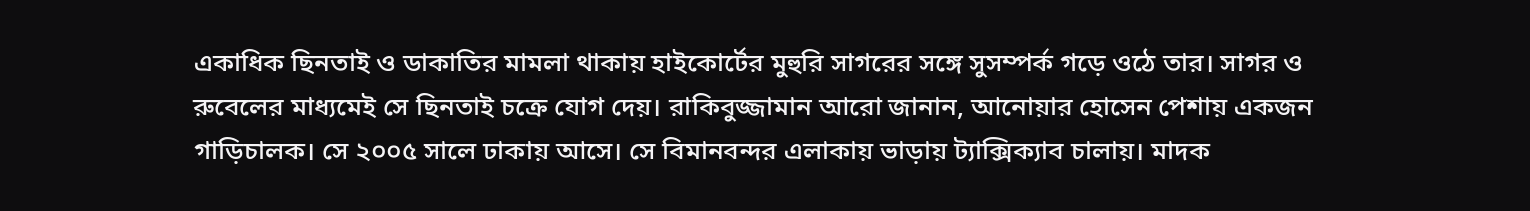একাধিক ছিনতাই ও ডাকাতির মামলা থাকায় হাইকোর্টের মুহুরি সাগরের সঙ্গে সুসম্পর্ক গড়ে ওঠে তার। সাগর ও রুবেলের মাধ্যমেই সে ছিনতাই চক্রে যোগ দেয়। রাকিবুজ্জামান আরো জানান, আনোয়ার হোসেন পেশায় একজন গাড়িচালক। সে ২০০৫ সালে ঢাকায় আসে। সে বিমানবন্দর এলাকায় ভাড়ায় ট্যাক্সিক্যাব চালায়। মাদক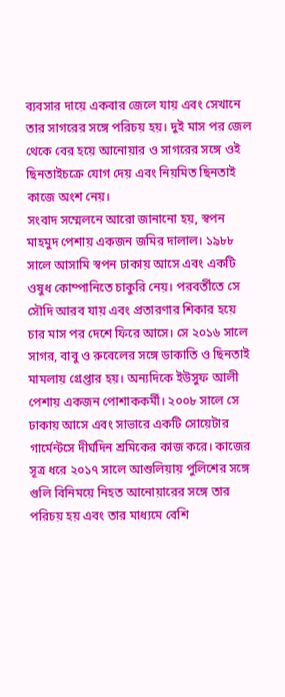ব্যবসার দায়ে একবার জেলে যায় এবং সেখানে তার সাগরের সঙ্গে পরিচয় হয়। দুই মাস পর জেল থেকে বের হয়ে আনোয়ার ও সাগরের সঙ্গে ওই ছিনতাইচক্রে যোগ দেয় এবং নিয়মিত ছিনতাই কাজে অংশ নেয়।
সংবাদ সম্মেলনে আরো জানানো হয়, স্বপন মাহমুদ পেশায় একজন জমির দালাল। ১৯৮৮ সালে আসামি স্বপন ঢাকায় আসে এবং একটি ওষুধ কোম্পানিতে চাকুরি নেয়। পরবর্তীতে সে সৌদি আরব যায় এবং প্রতারণার শিকার হয়ে চার মাস পর দেশে ফিরে আসে। সে ২০১৬ সালে সাগর, বাবু ও রুবেলের সঙ্গে ডাকাতি ও ছিনতাই মামলায় গ্রেপ্তার হয়। অন্যদিকে ইউসুফ আলী পেশায় একজন পোশাককর্মী। ২০০৮ সালে সে ঢাকায় আসে এবং সাভারে একটি সোয়েটার গার্মেন্টসে দীর্ঘদিন শ্রমিকের কাজ করে। কাজের সূত্র ধরে ২০১৭ সালে আশুলিয়ায় পুলিশের সঙ্গে গুলি বিনিময়ে নিহত আনোয়ারের সঙ্গে তার পরিচয় হয় এবং তার মাধ্যমে বেশি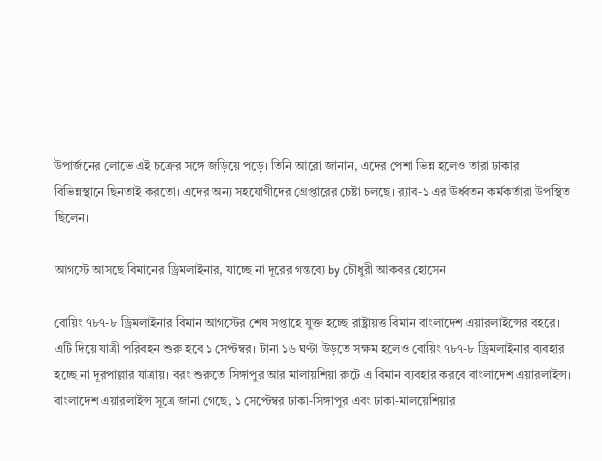উপার্জনের লোভে এই চক্রের সঙ্গে জড়িয়ে পড়ে। তিনি আরো জানান, এদের পেশা ভিন্ন হলেও তারা ঢাকার বিভিন্নস্থানে ছিনতাই করতো। এদের অন্য সহযোগীদের গ্রেপ্তারের চেষ্টা চলছে। র‌্যাব-১ এর ঊর্ধ্বতন কর্মকর্তারা উপস্থিত ছিলেন।

আগস্টে আসছে বিমানের ড্রিমলাইনার, যাচ্ছে না দূরের গন্তব্যে by চৌধুরী আকবর হোসেন

বোয়িং ৭৮৭-৮ ড্রিমলাইনার বিমান আগস্টের শেষ সপ্তাহে যুক্ত হচ্ছে রাষ্ট্রায়ত্ত বিমান বাংলাদেশ এয়ারলাইন্সের বহরে। এটি দিয়ে যাত্রী পরিবহন শুরু হবে ১ সেপ্টম্বর। টানা ১৬ ঘণ্টা উড়তে সক্ষম হলেও বোয়িং ৭৮৭-৮ ড্রিমলাইনার ব্যবহার হচ্ছে না দূরপাল্লার যাত্রায়। বরং শুরুতে সিঙ্গাপুর আর মালায়শিয়া রুটে এ বিমান ব্যবহার করবে বাংলাদেশ এয়ারলাইন্স।
বাংলাদেশ এয়ারলাইন্স সূত্রে জানা গেছে, ১ সেপ্টেম্বর ঢাকা-সিঙ্গাপুর এবং ঢাকা-মালয়েশিয়ার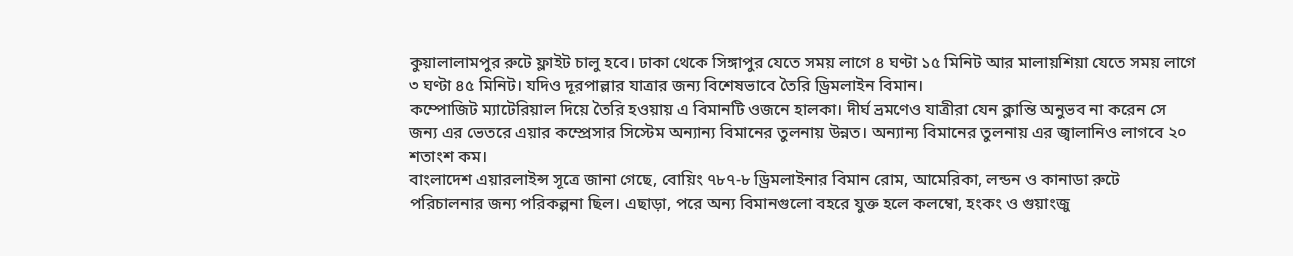কুয়ালালামপুর রুটে ফ্লাইট চালু হবে। ঢাকা থেকে সিঙ্গাপুর যেতে সময় লাগে ৪ ঘণ্টা ১৫ মিনিট আর মালায়শিয়া যেতে সময় লাগে ৩ ঘণ্টা ৪৫ মিনিট। যদিও দূরপাল্লার যাত্রার জন্য বিশেষভাবে তৈরি ড্রিমলাইন বিমান।
কম্পোজিট ম্যাটেরিয়াল দিয়ে তৈরি হওয়ায় এ বিমানটি ওজনে হালকা। দীর্ঘ ভ্রমণেও যাত্রীরা যেন ক্লান্তি অনুভব না করেন সে জন্য এর ভেতরে এয়ার কম্প্রেসার সিস্টেম অন্যান্য বিমানের তুলনায় উন্নত। অন্যান্য বিমানের তুলনায় এর জ্বালানিও লাগবে ২০ শতাংশ কম।
বাংলাদেশ এয়ারলাইন্স সূত্রে জানা গেছে, বোয়িং ৭৮৭-৮ ড্রিমলাইনার বিমান রোম, আমেরিকা, লন্ডন ও কানাডা রুটে পরিচালনার জন্য পরিকল্পনা ছিল। এছাড়া, পরে অন্য বিমানগুলো বহরে যুক্ত হলে কলম্বো, হংকং ও গুয়াংজু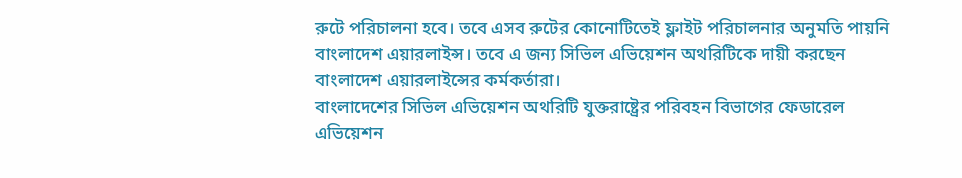রুটে পরিচালনা হবে। তবে এসব রুটের কোনোটিতেই ফ্লাইট পরিচালনার অনুমতি পায়নি বাংলাদেশ এয়ারলাইন্স। তবে এ জন্য সিভিল এভিয়েশন অথরিটিকে দায়ী করছেন বাংলাদেশ এয়ারলাইন্সের কর্মকর্তারা।
বাংলাদেশের সিভিল এভিয়েশন অথরিটি যুক্তরাষ্ট্রের পরিবহন বিভাগের ফেডারেল এভিয়েশন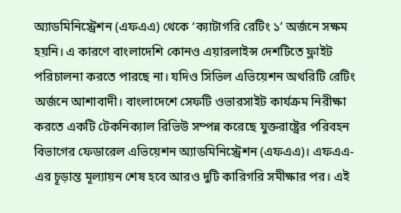অ্যাডমিনিস্ট্রেশন (এফএএ) থেকে ‘ক্যাটাগরি রেটিং ১’ অর্জনে সক্ষম হয়নি। এ কারণে বাংলাদেশি কোনও এয়ারলাইন্স দেশটিতে ফ্লাইট পরিচালনা করতে পারছে না। যদিও সিভিল এভিয়েশন অথরিটি রেটিং অর্জনে আশাবাদী। বাংলাদেশে সেফটি ওভারসাইট কার্যক্রম নিরীক্ষা করতে একটি টেকনিক্যাল রিভিউ সম্পন্ন করেছে যুক্তরাষ্ট্রের পরিবহন বিভাগের ফেডারেল এভিয়েশন অ্যাডমিনিস্ট্রেশন (এফএএ)। এফএএ-এর চূড়ান্ত মূল্যায়ন শেষ হবে আরও দুটি কারিগরি সমীক্ষার পর। এই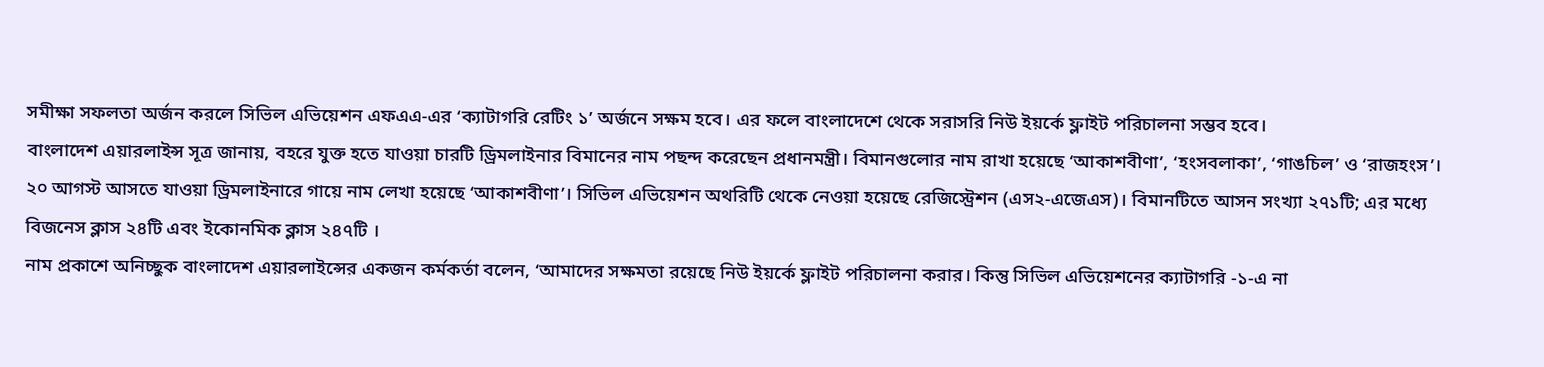সমীক্ষা সফলতা অর্জন করলে সিভিল এভিয়েশন এফএএ-এর ‘ক্যাটাগরি রেটিং ১’ অর্জনে সক্ষম হবে। এর ফলে বাংলাদেশে থেকে সরাসরি নিউ ইয়র্কে ফ্লাইট পরিচালনা সম্ভব হবে।
বাংলাদেশ এয়ারলাইন্স সূত্র জানায়, বহরে যুক্ত হতে যাওয়া চারটি ড্রিমলাইনার বিমানের নাম পছন্দ করেছেন প্রধানমন্ত্রী। বিমানগুলোর নাম রাখা হয়েছে ‘আকাশবীণা’, ‘হংসবলাকা’, ‘গাঙচিল’ ও ‘রাজহংস’। ২০ আগস্ট আসতে যাওয়া ড্রিমলাইনারে গায়ে নাম লেখা হয়েছে ‘আকাশবীণা’। সিভিল এভিয়েশন অথরিটি থেকে নেওয়া হয়েছে রেজিস্ট্রেশন (এস২-এজেএস)। বিমানটিতে আসন সংখ্যা ২৭১টি; এর মধ্যে বিজনেস ক্লাস ২৪টি এবং ইকোনমিক ক্লাস ২৪৭টি ।
নাম প্রকাশে অনিচ্ছুক বাংলাদেশ এয়ারলাইন্সের একজন কর্মকর্তা বলেন, ‘আমাদের সক্ষমতা রয়েছে নিউ ইয়র্কে ফ্লাইট পরিচালনা করার। কিন্তু সিভিল এভিয়েশনের ক্যাটাগরি -১-এ না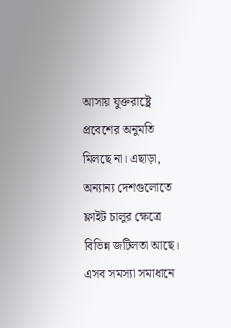আসায় যুক্তরাষ্ট্রে প্রবেশের অনুমতি মিলছে না। এছাড়া, অন্যান্য দেশগুলোতে ফ্লাইট চালুর ক্ষেত্রে বিভিন্ন জটিলতা আছে। এসব সমস্যা সমাধানে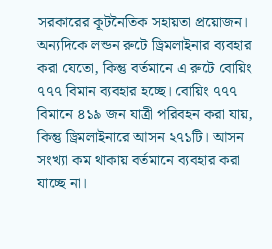সরকারের কূটনৈতিক সহায়তা প্রয়োজন। অন্যদিকে লন্ডন রুটে ড্রিমলাইনার ব্যবহার করা যেতো, কিন্তু বর্তমানে এ রুটে বোয়িং ৭৭৭ বিমান ব্যবহার হচ্ছে। বোয়িং ৭৭৭ বিমানে ৪১৯ জন যাত্রী পরিবহন করা যায়, কিন্তু ড্রিমলাইনারে আসন ২৭১টি। আসন সংখ্যা কম থাকায় বর্তমানে ব্যবহার করা যাচ্ছে না।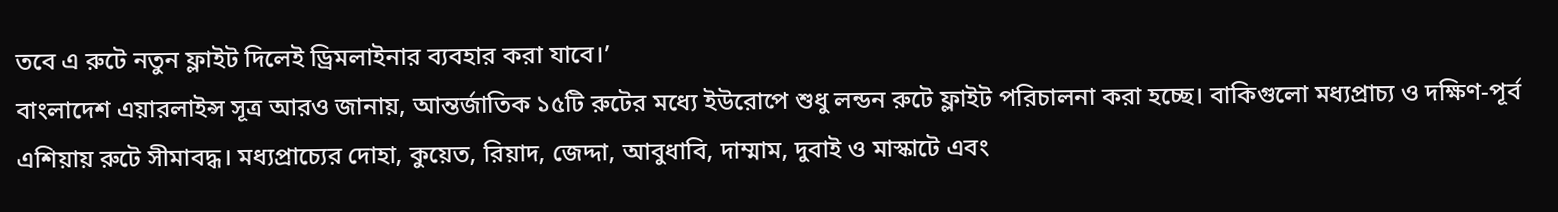তবে এ রুটে নতুন ফ্লাইট দিলেই ড্রিমলাইনার ব্যবহার করা যাবে।’
বাংলাদেশ এয়ারলাইন্স সূত্র আরও জানায়, আন্তর্জাতিক ১৫টি রুটের মধ্যে ইউরোপে শুধু লন্ডন রুটে ফ্লাইট পরিচালনা করা হচ্ছে। বাকিগুলো মধ্যপ্রাচ্য ও দক্ষিণ-পূর্ব এশিয়ায় রুটে সীমাবদ্ধ। মধ্যপ্রাচ্যের দোহা, কুয়েত, রিয়াদ, জেদ্দা, আবুধাবি, দাম্মাম, দুবাই ও মাস্কাটে এবং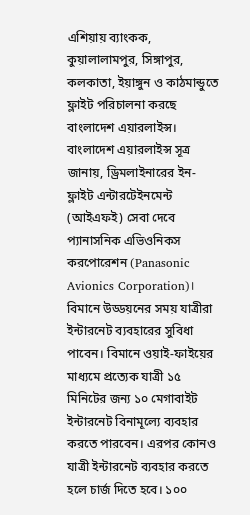এশিয়ায় ব্যাংকক, কুয়ালালামপুর, সিঙ্গাপুর, কলকাতা, ইয়াঙ্গুন ও কাঠমান্ডুতে ফ্লাইট পরিচালনা করছে বাংলাদেশ এয়ারলাইন্স।
বাংলাদেশ এয়ারলাইন্স সূত্র জানায়, ড্রিমলাইনারের ইন-ফ্লাইট এন্টারটেইনমেন্ট (আইএফই) সেবা দেবে প্যানাসনিক এভিওনিকস করপোরেশন (Panasonic Avionics Corporation)। বিমানে উড্ডয়নের সময় যাত্রীরা ইন্টারনেট ব্যবহারের সুবিধা পাবেন। বিমানে ওয়াই-ফাইয়ের মাধ্যমে প্রত্যেক যাত্রী ১৫ মিনিটের জন্য ১০ মেগাবাইট ইন্টারনেট বিনামূল্যে ব্যবহার করতে পারবেন। এরপর কোনও যাত্রী ইন্টারনেট ব্যবহার করতে হলে চার্জ দিতে হবে। ১০০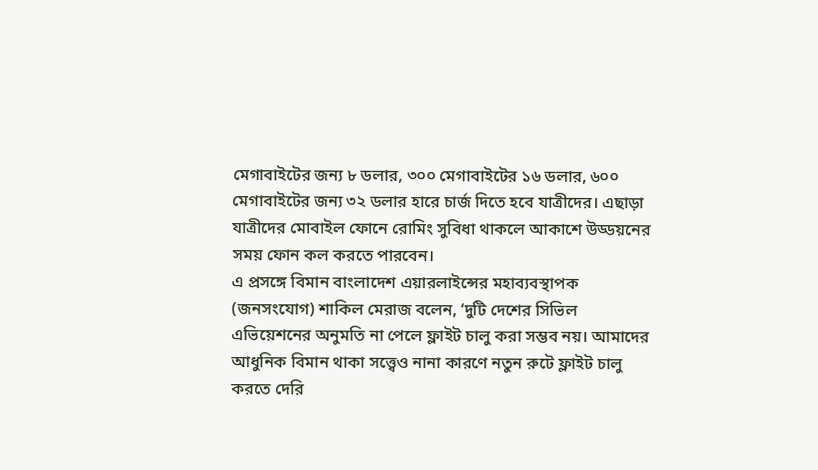মেগাবাইটের জন্য ৮ ডলার, ৩০০ মেগাবাইটের ১৬ ডলার, ৬০০ মেগাবাইটের জন্য ৩২ ডলার হারে চার্জ দিতে হবে যাত্রীদের। এছাড়া যাত্রীদের মোবাইল ফোনে রোমিং সুবিধা থাকলে আকাশে উড্ডয়নের সময় ফোন কল করতে পারবেন।
এ প্রসঙ্গে বিমান বাংলাদেশ এয়ারলাইন্সের মহাব্যবস্থাপক (জনসংযোগ) শাকিল মেরাজ বলেন, ‘দুটি দেশের সিভিল এভিয়েশনের অনুমতি না পেলে ফ্লাইট চালু করা সম্ভব নয়। আমাদের আধুনিক বিমান থাকা সত্ত্বেও নানা কারণে নতুন রুটে ফ্লাইট চালু করতে দেরি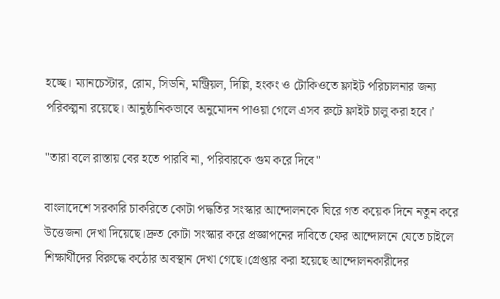হচ্ছে। ম্যানচেস্টার, রোম, সিডনি, মন্ট্রিয়ল, দিল্লি, হংকং ও টোকিওতে ফ্লাইট পরিচালনার জন্য পরিকল্পনা রয়েছে। আনুষ্ঠানিকভাবে অনুমোদন পাওয়া গেলে এসব রুটে ফ্লাইট চালু করা হবে।’

"তারা বলে রাস্তায় বের হতে পারবি না, পরিবারকে গুম করে দিবে"

বাংলাদেশে সরকারি চাকরিতে কোটা পদ্ধতির সংস্কার আন্দোলনকে ঘিরে গত কয়েক দিনে নতুন করে উত্তেজনা দেখা দিয়েছে।দ্রুত কোটা সংস্কার করে প্রজ্ঞাপনের দাবিতে ফের আন্দোলনে যেতে চাইলে শিক্ষার্থীদের বিরুদ্ধে কঠোর অবস্থান দেখা গেছে।গ্রেপ্তার করা হয়েছে আন্দোলনকারীদের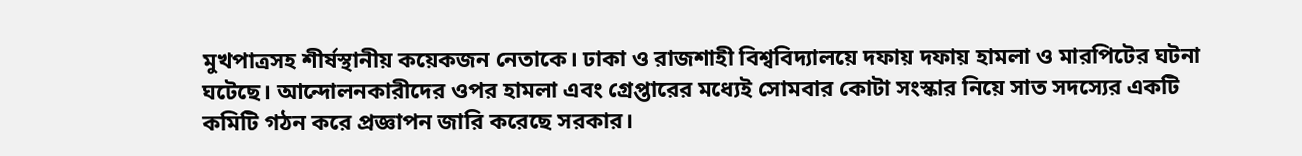মুখপাত্রসহ শীর্ষস্থানীয় কয়েকজন নেতাকে। ঢাকা ও রাজশাহী বিশ্ববিদ্যালয়ে দফায় দফায় হামলা ও মারপিটের ঘটনা ঘটেছে। আন্দোলনকারীদের ওপর হামলা এবং গ্রেপ্তারের মধ্যেই সোমবার কোটা সংস্কার নিয়ে সাত সদস্যের একটি কমিটি গঠন করে প্রজ্ঞাপন জারি করেছে সরকার।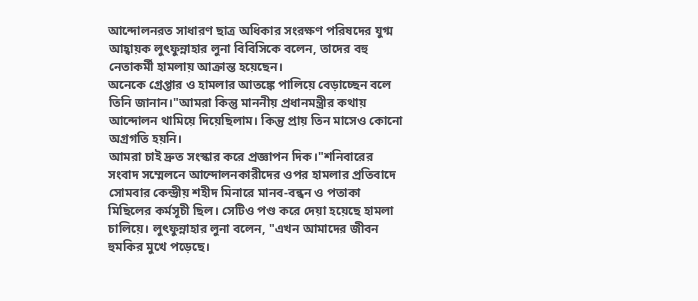আন্দোলনরত সাধারণ ছাত্র অধিকার সংরক্ষণ পরিষদের যুগ্ম আহ্বায়ক লুৎফুন্নাহার লুনা বিবিসিকে বলেন, তাদের বহু নেতাকর্মী হামলায় আক্রান্ত হয়েছেন।
অনেকে গ্রেপ্তার ও হামলার আতঙ্কে পালিয়ে বেড়াচ্ছেন বলে তিনি জানান।"আমরা কিন্তু মাননীয় প্রধানমন্ত্রীর কথায় আন্দোলন থামিয়ে দিয়েছিলাম। কিন্তু প্রায় তিন মাসেও কোনো অগ্রগতি হয়নি।
আমরা চাই দ্রুত সংস্কার করে প্রজ্ঞাপন দিক।"শনিবারের সংবাদ সম্মেলনে আন্দোলনকারীদের ওপর হামলার প্রতিবাদে সোমবার কেন্দ্রীয় শহীদ মিনারে মানব-বন্ধন ও পতাকা মিছিলের কর্মসূচী ছিল। সেটিও পণ্ড করে দেয়া হয়েছে হামলা চালিয়ে। লুৎফুন্নাহার লুনা বলেন, "এখন আমাদের জীবন হুমকির মুখে পড়েছে।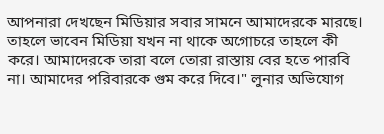আপনারা দেখছেন মিডিয়ার সবার সামনে আমাদেরকে মারছে। তাহলে ভাবেন মিডিয়া যখন না থাকে অগোচরে তাহলে কী করে। আমাদেরকে তারা বলে তোরা রাস্তায় বের হতে পারবি না। আমাদের পরিবারকে গুম করে দিবে।" লুনার অভিযোগ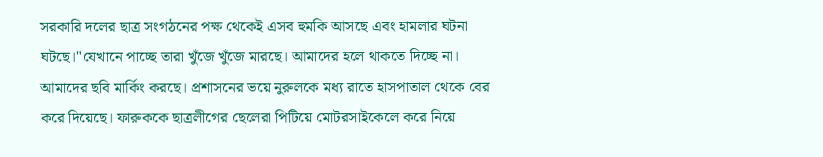সরকারি দলের ছাত্র সংগঠনের পক্ষ থেকেই এসব হুমকি আসছে এবং হামলার ঘটনা ঘটছে।"যেখানে পাচ্ছে তারা খুঁজে খুঁজে মারছে। আমাদের হলে থাকতে দিচ্ছে না। আমাদের ছবি মার্কিং করছে। প্রশাসনের ভয়ে নুরুলকে মধ্য রাতে হাসপাতাল থেকে বের করে দিয়েছে। ফারুককে ছাত্রলীগের ছেলেরা পিটিয়ে মোটরসাইকেলে করে নিয়ে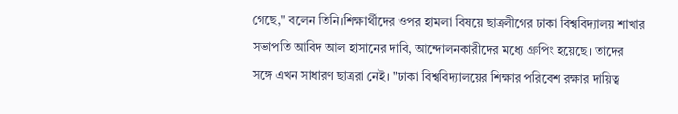গেছে," বলেন তিনি।শিক্ষার্থীদের ওপর হামলা বিষয়ে ছাত্রলীগের ঢাকা বিশ্ববিদ্যালয় শাখার সভাপতি আবিদ আল হাসানের দাবি, আন্দোলনকারীদের মধ্যে গ্রুপিং হয়েছে। তাদের সঙ্গে এখন সাধারণ ছাত্ররা নেই। "ঢাকা বিশ্ববিদ্যালয়ের শিক্ষার পরিবেশ রক্ষার দায়িত্ব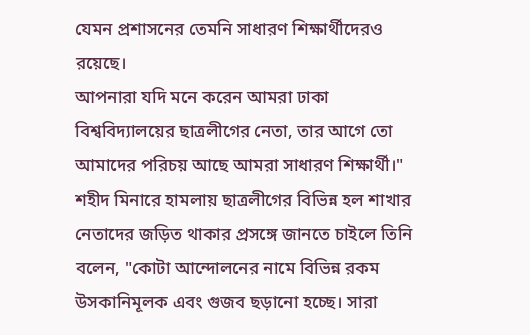যেমন প্রশাসনের তেমনি সাধারণ শিক্ষার্থীদেরও রয়েছে।
আপনারা যদি মনে করেন আমরা ঢাকা বিশ্ববিদ্যালয়ের ছাত্রলীগের নেতা, তার আগে তো আমাদের পরিচয় আছে আমরা সাধারণ শিক্ষার্থী।" শহীদ মিনারে হামলায় ছাত্রলীগের বিভিন্ন হল শাখার নেতাদের জড়িত থাকার প্রসঙ্গে জানতে চাইলে তিনি বলেন, "কোটা আন্দোলনের নামে বিভিন্ন রকম উসকানিমূলক এবং গুজব ছড়ানো হচ্ছে। সারা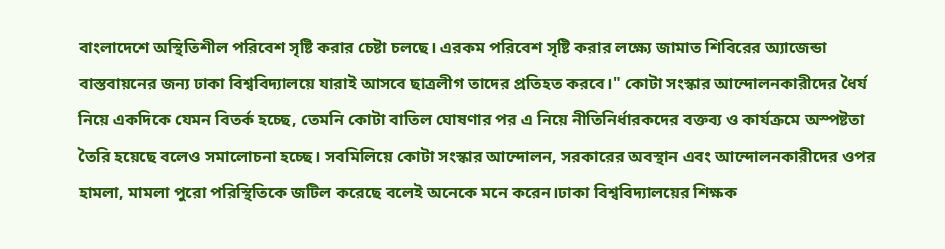বাংলাদেশে অস্থিতিশীল পরিবেশ সৃষ্টি করার চেষ্টা চলছে। এরকম পরিবেশ সৃষ্টি করার লক্ষ্যে জামাত শিবিরের অ্যাজেন্ডা বাস্তবায়নের জন্য ঢাকা বিশ্ববিদ্যালয়ে যারাই আসবে ছাত্রলীগ তাদের প্রতিহত করবে।" কোটা সংস্কার আন্দোলনকারীদের ধৈর্য নিয়ে একদিকে যেমন বিতর্ক হচ্ছে, তেমনি কোটা বাতিল ঘোষণার পর এ নিয়ে নীতিনির্ধারকদের বক্তব্য ও কার্যক্রমে অস্পষ্টতা তৈরি হয়েছে বলেও সমালোচনা হচ্ছে। সবমিলিয়ে কোটা সংস্কার আন্দোলন, সরকারের অবস্থান এবং আন্দোলনকারীদের ওপর হামলা, মামলা পুরো পরিস্থিতিকে জটিল করেছে বলেই অনেকে মনে করেন।ঢাকা বিশ্ববিদ্যালয়ের শিক্ষক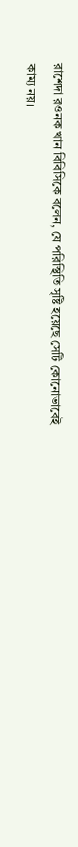রাশেদা রওনক খান বিবিসিকে বলেন, যে পরিস্থিতি সৃষ্টি হয়েছে সেটি কোনোভাবেই কাম্য নয়।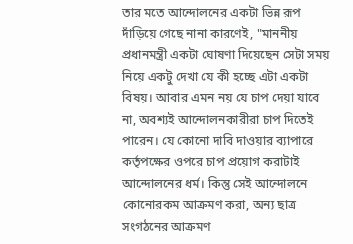তার মতে আন্দোলনের একটা ভিন্ন রূপ দাঁড়িয়ে গেছে নানা কারণেই, "মাননীয় প্রধানমন্ত্রী একটা ঘোষণা দিয়েছেন সেটা সময় নিয়ে একটু দেখা যে কী হচ্ছে এটা একটা বিষয়। আবার এমন নয় যে চাপ দেয়া যাবে না, অবশ্যই আন্দোলনকারীরা চাপ দিতেই পারেন। যে কোনো দাবি দাওয়ার ব্যাপারে কর্তৃপক্ষের ওপরে চাপ প্রয়োগ করাটাই আন্দোলনের ধর্ম। কিন্তু সেই আন্দোলনে কোনোরকম আক্রমণ করা, অন্য ছাত্র সংগঠনের আক্রমণ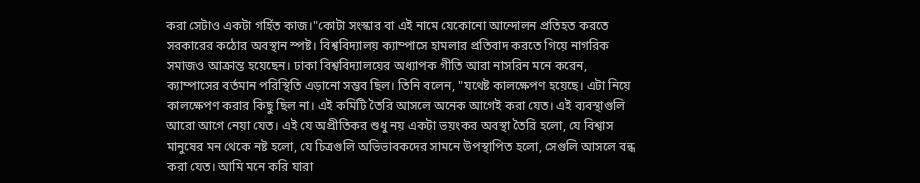করা সেটাও একটা গর্হিত কাজ।"কোটা সংস্কার বা এই নামে যেকোনো আন্দোলন প্রতিহত করতে সরকারের কঠোর অবস্থান স্পষ্ট। বিশ্ববিদ্যালয় ক্যাম্পাসে হামলার প্রতিবাদ করতে গিয়ে নাগরিক সমাজও আক্রান্ত হয়েছেন। ঢাকা বিশ্ববিদ্যালয়ের অধ্যাপক গীতি আরা নাসরিন মনে করেন, ক্যাম্পাসের বর্তমান পরিস্থিতি এড়ানো সম্ভব ছিল। তিনি বলেন, "যথেষ্ট কালক্ষেপণ হয়েছে। এটা নিয়ে কালক্ষেপণ করার কিছু ছিল না। এই কমিটি তৈরি আসলে অনেক আগেই করা যেত। এই ব্যবস্থাগুলি আরো আগে নেয়া যেত। এই যে অপ্রীতিকর শুধু নয় একটা ভয়ংকর অবস্থা তৈরি হলো, যে বিশ্বাস মানুষের মন থেকে নষ্ট হলো, যে চিত্রগুলি অভিভাবকদের সামনে উপস্থাপিত হলো, সেগুলি আসলে বন্ধ করা যেত। আমি মনে করি যারা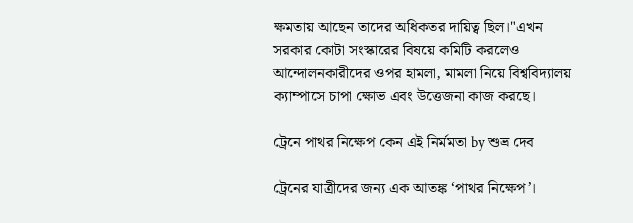ক্ষমতায় আছেন তাদের অধিকতর দায়িত্ব ছিল।"এখন সরকার কোটা সংস্কারের বিষয়ে কমিটি করলেও আন্দোলনকারীদের ওপর হামলা, মামলা নিয়ে বিশ্ববিদ্যালয় ক্যাম্পাসে চাপা ক্ষোভ এবং উত্তেজনা কাজ করছে।

ট্রেনে পাথর নিক্ষেপ কেন এই নির্মমতা by শুভ্র দেব

ট্রেনের যাত্রীদের জন্য এক আতঙ্ক ‘পাথর নিক্ষেপ’।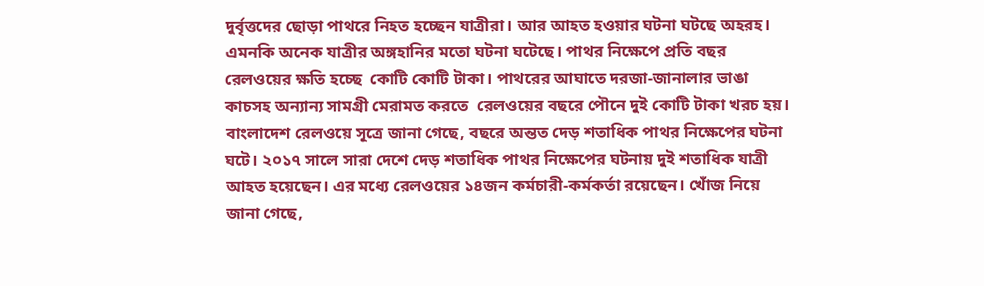দুর্বৃত্তদের ছোড়া পাথরে নিহত হচ্ছেন যাত্রীরা। আর আহত হওয়ার ঘটনা ঘটছে অহরহ। এমনকি অনেক যাত্রীর অঙ্গহানির মতো ঘটনা ঘটেছে। পাথর নিক্ষেপে প্রতি বছর রেলওয়ের ক্ষতি হচ্ছে  কোটি কোটি টাকা। পাথরের আঘাতে দরজা-জানালার ভাঙা কাচসহ অন্যান্য সামগ্রী মেরামত করতে  রেলওয়ের বছরে পৌনে দুই কোটি টাকা খরচ হয়।
বাংলাদেশ রেলওয়ে সূত্রে জানা গেছে, বছরে অন্তত দেড় শতাধিক পাথর নিক্ষেপের ঘটনা ঘটে। ২০১৭ সালে সারা দেশে দেড় শতাধিক পাথর নিক্ষেপের ঘটনায় দুই শতাধিক যাত্রী আহত হয়েছেন। এর মধ্যে রেলওয়ের ১৪জন কর্মচারী-কর্মকর্তা রয়েছেন। খোঁজ নিয়ে জানা গেছে,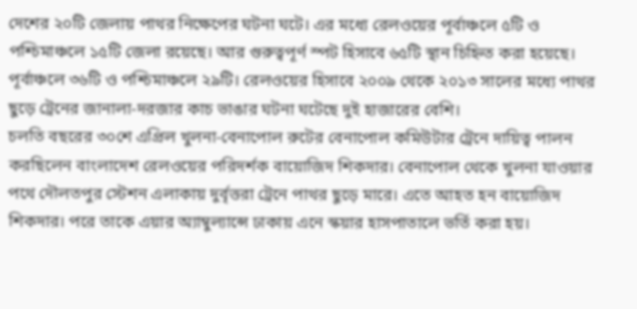দেশের ২০টি জেলায় পাথর নিক্ষেপের ঘটনা ঘটে। এর মধ্যে রেলওয়ের পূর্বাঞ্চলে ৫টি ও পশ্চিমাঞ্চলে ১৫টি জেলা রয়েছে। আর গুরুত্বপূর্ণ স্পট হিসাবে ৬৫টি স্থান চিহ্নিত করা হয়েছে। পূর্বাঞ্চলে ৩৬টি ও পশ্চিমাঞ্চলে ২৯টি। রেলওয়ের হিসাবে ২০০৯ থেকে ২০১৩ সালের মধ্যে পাথর ছুড়ে ট্রেনের জানালা-দরজার কাচ ভাঙার ঘটনা ঘটেছে দুই হাজারের বেশি।
চলতি বছরের ৩০শে এপ্রিল খুলনা-বেনাপোল রুটের বেনাপোল কমিউটার ট্রেনে দায়িত্ব পালন করছিলেন বাংলাদেশ রেলওয়ের পরিদর্শক বায়োজিদ শিকদার। বেনাপোল থেকে খুলনা যাওয়ার পথে দৌলতপুর স্টেশন এলাকায় দুর্বৃত্তরা ট্রেনে পাথর ছুড়ে মারে। এতে আহত হন বায়োজিদ শিকদার। পরে তাকে এয়ার অ্যাম্বুল্যান্সে ঢাকায় এনে স্কয়ার হাসপাতালে ভর্তি করা হয়।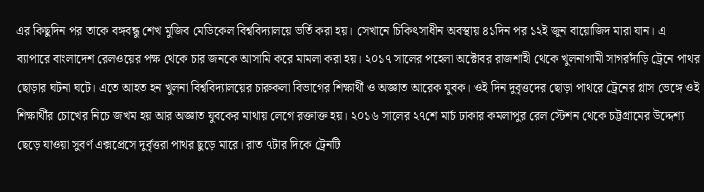এর কিছুদিন পর তাকে বঙ্গবন্ধু শেখ মুজিব মেডিকেল বিশ্ববিদ্যালয়ে ভর্তি করা হয়। সেখানে চিকিৎসাধীন অবস্থায় ৪১দিন পর ১২ই জুন বায়োজিদ মারা যান। এ ব্যাপারে বাংলাদেশ রেলওয়ের পক্ষ থেকে চার জনকে আসামি করে মামলা করা হয়। ২০১৭ সালের পহেলা অক্টোবর রাজশাহী থেকে খুলনাগামী সাগরদাঁড়ি ট্রেনে পাথর ছোড়ার ঘটনা ঘটে। এতে আহত হন খুলনা বিশ্ববিদ্যালয়ের চারুকলা বিভাগের শিক্ষার্থী ও অজ্ঞাত আরেক যুবক। ওই দিন দুবৃত্তদের ছোড়া পাথরে ট্রেনের গ্লাস ভেঙ্গে ওই শিক্ষার্থীর চোখের নিচে জখম হয় আর অজ্ঞাত যুবকের মাথায় লেগে রক্তাক্ত হয়। ২০১৬ সালের ২৭শে মার্চ ঢাকার কমলাপুর রেল স্টেশন থেকে চট্টগ্রামের উদ্দেশ্য ছেড়ে যাওয়া সুবর্ণ এক্সপ্রেসে দুর্বৃত্তরা পাথর ছুড়ে মারে। রাত ৭টার দিকে ট্রেনটি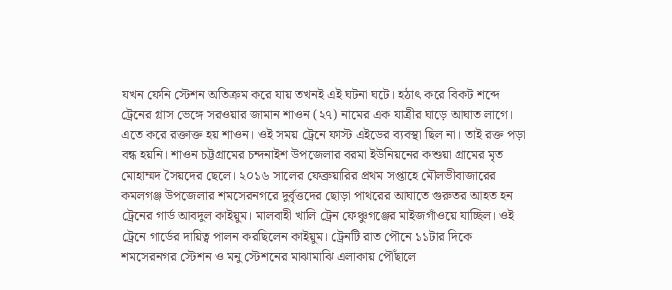যখন ফেনি স্টেশন অতিক্রম করে যায় তখনই এই ঘটনা ঘটে। হঠাৎ করে বিকট শব্দে ট্রেনের গ্লাস ভেঙ্গে সরওয়ার জামান শাওন (২৭) নামের এক যাত্রীর ঘাড়ে আঘাত লাগে। এতে করে রক্তাক্ত হয় শাওন। ওই সময় ট্রেনে ফাস্ট এইডের ব্যবস্থা ছিল না। তাই রক্ত পড়া বন্ধ হয়নি। শাওন চট্টগ্রামের চন্দনাইশ উপজেলার বরমা ইউনিয়নের কশুয়া গ্রামের মৃত মোহাম্মদ সৈয়দের ছেলে। ২০১৬ সালের ফেব্রুয়ারির প্রথম সপ্তাহে মৌলভীবাজারের কমলগঞ্জ উপজেলার শমসেরনগরে দুর্বৃত্তদের ছোড়া পাথরের আঘাতে গুরুতর আহত হন ট্রেনের গার্ড আবদুল কাইয়ুম। মালবাহী খালি ট্রেন ফেঞ্চুগঞ্জের মাইজগাঁওয়ে যাচ্ছিল। ওই ট্রেনে গার্ডের দায়িত্ব পালন করছিলেন কাইয়ুম। ট্রেনটি রাত পৌনে ১১টার দিকে শমসেরনগর স্টেশন ও মনু স্টেশনের মাঝামাঝি এলাকায় পৌঁছালে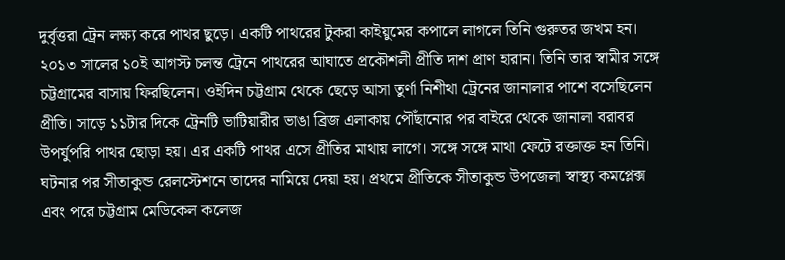দুর্বৃত্তরা ট্রেন লক্ষ্য করে পাথর ছুড়ে। একটি পাথরের টুকরা কাইয়ুমের কপালে লাগলে তিনি গুরুতর জখম হন। ২০১৩ সালের ১০ই আগস্ট চলন্ত ট্রেনে পাথরের আঘাতে প্রকৌশলী প্রীতি দাশ প্রাণ হারান। তিনি তার স্বামীর সঙ্গে চট্টগ্রামের বাসায় ফিরছিলেন। ওইদিন চট্টগ্রাম থেকে ছেড়ে আসা তুর্ণা নিশীথা ট্রেনের জানালার পাশে বসেছিলেন প্রীতি। সাড়ে ১১টার দিকে ট্রেনটি ভাটিয়ারীর ভাঙা ব্রিজ এলাকায় পৌঁছানোর পর বাইরে থেকে জানালা বরাবর উপর্যুপরি পাথর ছোড়া হয়। এর একটি পাথর এসে প্রীতির মাথায় লাগে। সঙ্গে সঙ্গে মাথা ফেটে রক্তাক্ত হন তিনি। ঘটনার পর সীতাকুন্ড রেলস্টেশনে তাদের নামিয়ে দেয়া হয়। প্রথমে প্রীতিকে সীতাকুন্ড উপজেলা স্বাস্থ্য কমপ্লেক্স এবং পরে চট্টগ্রাম মেডিকেল কলেজ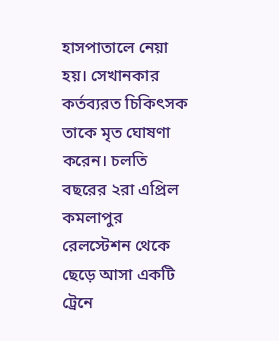হাসপাতালে নেয়া হয়। সেখানকার কর্তব্যরত চিকিৎসক তাকে মৃত ঘোষণা করেন। চলতি বছরের ২রা এপ্রিল কমলাপুর রেলস্টেশন থেকে ছেড়ে আসা একটি ট্রেনে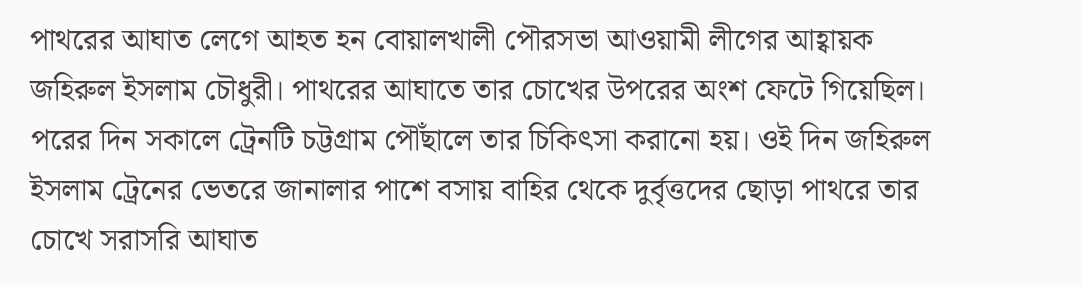পাথরের আঘাত লেগে আহত হন বোয়ালখালী পৌরসভা আওয়ামী লীগের আহ্বায়ক জহিরুল ইসলাম চৌধুরী। পাথরের আঘাতে তার চোখের উপরের অংশ ফেটে গিয়েছিল। পরের দিন সকালে ট্রেনটি চট্টগ্রাম পৌঁছালে তার চিকিৎসা করানো হয়। ওই দিন জহিরুল ইসলাম ট্রেনের ভেতরে জানালার পাশে বসায় বাহির থেকে দুর্বৃত্তদের ছোড়া পাথরে তার চোখে সরাসরি আঘাত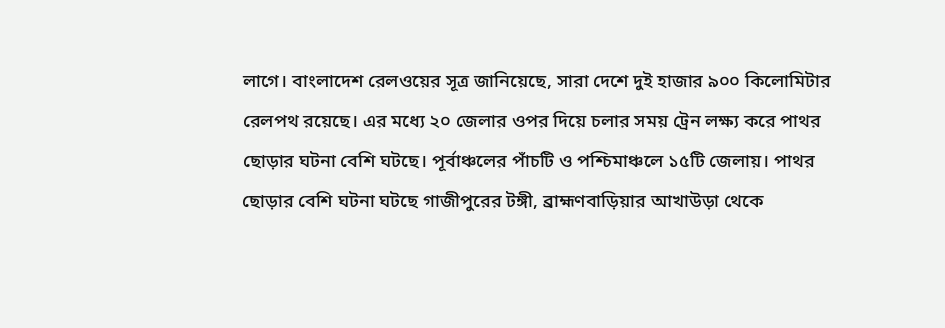লাগে। বাংলাদেশ রেলওয়ের সূত্র জানিয়েছে, সারা দেশে দুই হাজার ৯০০ কিলোমিটার রেলপথ রয়েছে। এর মধ্যে ২০ জেলার ওপর দিয়ে চলার সময় ট্রেন লক্ষ্য করে পাথর ছোড়ার ঘটনা বেশি ঘটছে। পূর্বাঞ্চলের পাঁচটি ও পশ্চিমাঞ্চলে ১৫টি জেলায়। পাথর ছোড়ার বেশি ঘটনা ঘটছে গাজীপুরের টঙ্গী, ব্রাহ্মণবাড়িয়ার আখাউড়া থেকে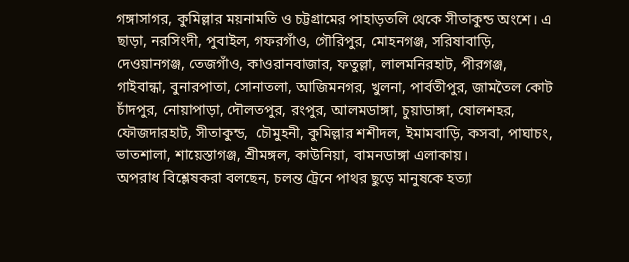গঙ্গাসাগর, কুমিল্লার ময়নামতি ও চট্টগ্রামের পাহাড়তলি থেকে সীতাকুন্ড অংশে। এ ছাড়া, নরসিংদী, পুবাইল, গফরগাঁও, গৌরিপুর, মোহনগঞ্জ, সরিষাবাড়ি, দেওয়ানগঞ্জ, তেজগাঁও, কাওরানবাজার, ফতুল্লা, লালমনিরহাট, পীরগঞ্জ, গাইবান্ধা, বুনারপাতা, সোনাতলা, আজিমনগর, খুলনা, পার্বতীপুর, জামতৈল কোট চাঁদপুর, নোয়াপাড়া, দৌলতপুর, রংপুর, আলমডাঙ্গা, চুয়াডাঙ্গা, ষোলশহর, ফৌজদারহাট, সীতাকুন্ড,  চৌমুহনী, কুমিল্লার শশীদল, ইমামবাড়ি, কসবা, পাঘাচং, ভাতশালা, শায়েস্তাগঞ্জ, শ্রীমঙ্গল, কাউনিয়া, বামনডাঙ্গা এলাকায়।
অপরাধ বিশ্লেষকরা বলছেন, চলন্ত ট্রেনে পাথর ছুড়ে মানুষকে হত্যা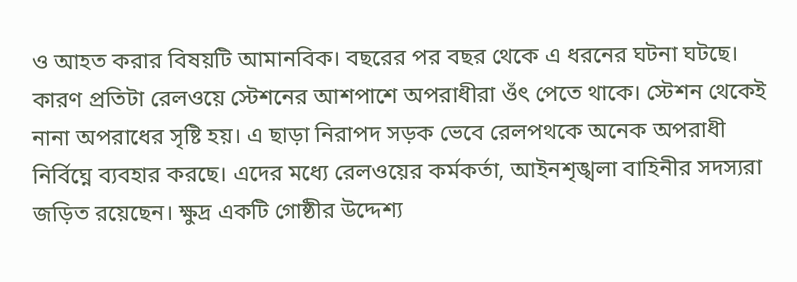ও আহত করার বিষয়টি আমানবিক। বছরের পর বছর থেকে এ ধরনের ঘটনা ঘটছে। কারণ প্রতিটা রেলওয়ে স্টেশনের আশপাশে অপরাধীরা ওঁৎ পেতে থাকে। স্টেশন থেকেই নানা অপরাধের সৃষ্টি হয়। এ ছাড়া নিরাপদ সড়ক ভেবে রেলপথকে অনেক অপরাধী নির্বিঘ্নে ব্যবহার করছে। এদের মধ্যে রেলওয়ের কর্মকর্তা, আইনশৃঙ্খলা বাহিনীর সদস্যরা জড়িত রয়েছেন। ক্ষুদ্র একটি গোষ্ঠীর উদ্দেশ্য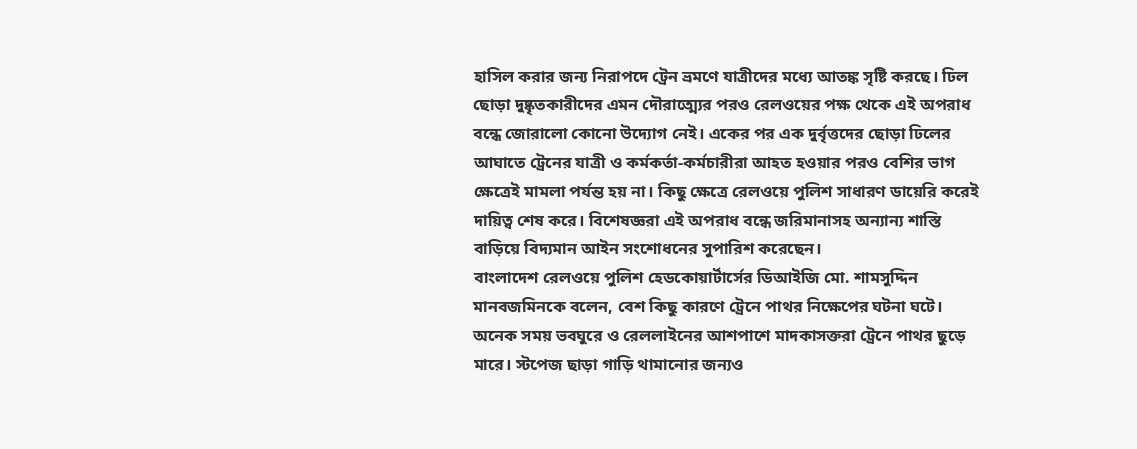হাসিল করার জন্য নিরাপদে ট্রেন ভ্রমণে যাত্রীদের মধ্যে আতঙ্ক সৃষ্টি করছে। ঢিল ছোড়া দুষ্কৃতকারীদের এমন দৌরাত্ম্যের পরও রেলওয়ের পক্ষ থেকে এই অপরাধ বন্ধে জোরালো কোনো উদ্যোগ নেই। একের পর এক দুর্বৃত্তদের ছোড়া ঢিলের আঘাতে ট্রেনের যাত্রী ও কর্মকর্তা-কর্মচারীরা আহত হওয়ার পরও বেশির ভাগ ক্ষেত্রেই মামলা পর্যন্ত হয় না। কিছু ক্ষেত্রে রেলওয়ে পুলিশ সাধারণ ডায়েরি করেই দায়িত্ব শেষ করে। বিশেষজ্ঞরা এই অপরাধ বন্ধে জরিমানাসহ অন্যান্য শাস্তি বাড়িয়ে বিদ্যমান আইন সংশোধনের সুপারিশ করেছেন।
বাংলাদেশ রেলওয়ে পুলিশ হেডকোয়ার্টার্সের ডিআইজি মো. শামসুদ্দিন মানবজমিনকে বলেন, বেশ কিছু কারণে ট্রেনে পাথর নিক্ষেপের ঘটনা ঘটে। অনেক সময় ভবঘুরে ও রেললাইনের আশপাশে মাদকাসক্তরা ট্রেনে পাথর ছুড়ে মারে। স্টপেজ ছাড়া গাড়ি থামানোর জন্যও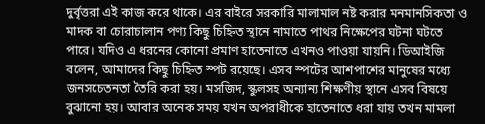দুর্বৃত্তরা এই কাজ করে থাকে। এর বাইরে সরকারি মালামাল নষ্ট করার মনমানসিকতা ও মাদক বা চোরাচালান পণ্য কিছু চিহ্নিত স্থানে নামাতে পাথর নিক্ষেপের ঘটনা ঘটতে পারে। যদিও এ ধরনের কোনো প্রমাণ হাতেনাতে এখনও পাওয়া যায়নি। ডিআইজি বলেন, আমাদের কিছু চিহ্নিত স্পট রয়েছে। এসব স্পটের আশপাশের মানুষের মধ্যে জনসচেতনতা তৈরি করা হয়। মসজিদ, স্কুলসহ অন্যান্য শিক্ষণীয় স্থানে এসব বিষয়ে বুঝানো হয়। আবার অনেক সময় যখন অপরাধীকে হাতেনাতে ধরা যায় তখন মামলা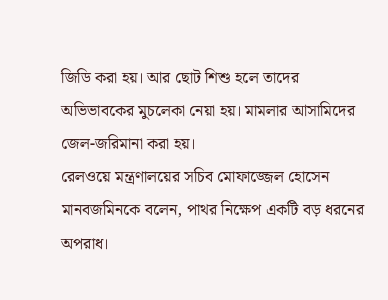জিডি করা হয়। আর ছোট শিশু হলে তাদের অভিভাবকের মুচলেকা নেয়া হয়। মামলার আসামিদের জেল-জরিমানা করা হয়।
রেলওয়ে মন্ত্রণালয়ের সচিব মোফাজ্জেল হোসেন মানবজমিনকে বলেন, পাথর নিক্ষেপ একটি বড় ধরনের অপরাধ।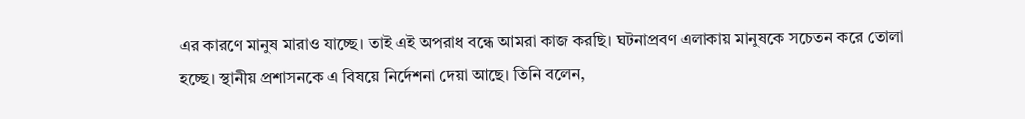এর কারণে মানুষ মারাও যাচ্ছে। তাই এই অপরাধ বন্ধে আমরা কাজ করছি। ঘটনাপ্রবণ এলাকায় মানুষকে সচেতন করে তোলা হচ্ছে। স্থানীয় প্রশাসনকে এ বিষয়ে নির্দেশনা দেয়া আছে। তিনি বলেন,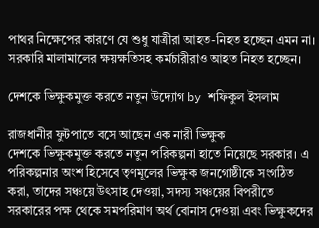পাথর নিক্ষেপের কারণে যে শুধু যাত্রীরা আহত-নিহত হচ্ছেন এমন না। সরকারি মালামালের ক্ষয়ক্ষতিসহ কর্মচারীরাও আহত নিহত হচ্ছেন।

দেশকে ভিক্ষুকমুক্ত করতে নতুন উদ্যোগ by শফিকুল ইসলাম

রাজধানীর ফুটপাতে বসে আছেন এক নারী ভিক্ষুক
দেশকে ভিক্ষুকমুক্ত করতে নতুন পরিকল্পনা হাতে নিয়েছে সরকার। এ পরিকল্পনার অংশ হিসেবে তৃণমূলের ভিক্ষুক জনগোষ্ঠীকে সংগঠিত করা, তাদের সঞ্চয়ে উৎসাহ দেওয়া, সদস্য সঞ্চয়ের বিপরীতে সরকারের পক্ষ থেকে সমপরিমাণ অর্থ বোনাস দেওয়া এবং ভিক্ষুকদের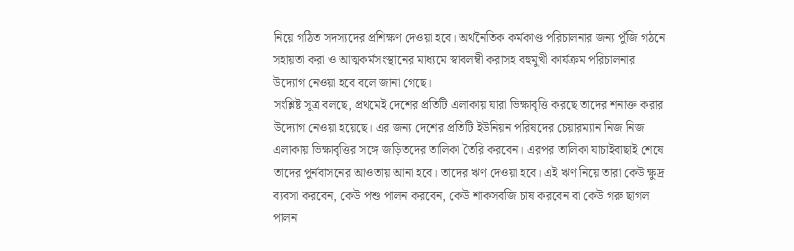নিয়ে গঠিত সদস্যদের প্রশিক্ষণ দেওয়া হবে। অর্থনৈতিক কর্মকাণ্ড পরিচালনার জন্য পুঁজি গঠনে সহায়তা করা ও আত্মকর্মসংস্থানের মাধ্যমে স্বাবলম্বী করাসহ বহুমুখী কার্যক্রম পরিচালনার উদ্যোগ নেওয়া হবে বলে জানা গেছে।
সংশ্লিষ্ট সূত্র বলছে, প্রথমেই দেশের প্রতিটি এলাকায় যারা ভিক্ষাবৃত্তি করছে তাদের শনাক্ত করার উদ্যোগ নেওয়া হয়েছে। এর জন্য দেশের প্রতিটি ইউনিয়ন পরিষদের চেয়ারম্যান নিজ নিজ এলাকায় ভিক্ষাবৃত্তির সঙ্গে জড়িতদের তালিকা তৈরি করবেন। এরপর তালিকা যাচাইবাছাই শেষে তাদের পুর্নবাসনের আওতায় আনা হবে। তাদের ঋণ দেওয়া হবে। এই ঋণ নিয়ে তারা কেউ ক্ষুদ্র ব্যবসা করবেন, কেউ পশু পালন করবেন, কেউ শাকসবজি চাষ করবেন বা কেউ গরু ছাগল পালন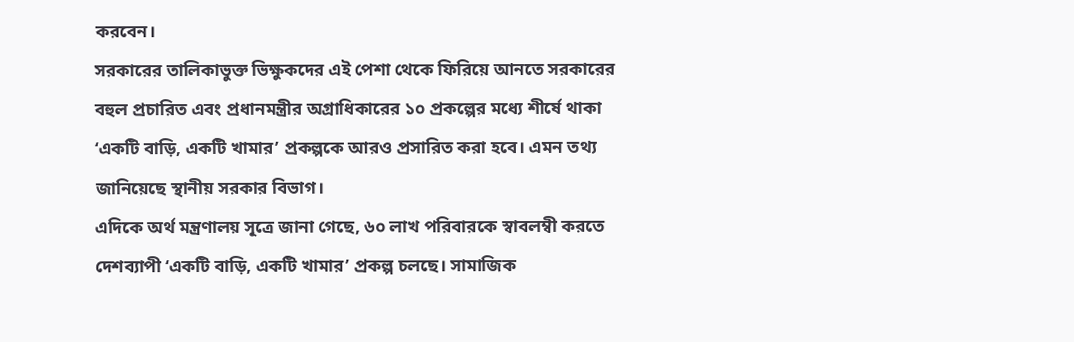করবেন।
সরকারের তালিকাভুক্ত ভিক্ষুকদের এই পেশা থেকে ফিরিয়ে আনতে সরকারের বহুল প্রচারিত এবং প্রধানমন্ত্রীর অগ্রাধিকারের ১০ প্রকল্পের মধ্যে শীর্ষে থাকা ‘একটি বাড়ি, একটি খামার’ প্রকল্পকে আরও প্রসারিত করা হবে। এমন তথ্য জানিয়েছে স্থানীয় সরকার বিভাগ।
এদিকে অর্থ মন্ত্রণালয় সূত্রে জানা গেছে, ৬০ লাখ পরিবারকে স্বাবলম্বী করতে দেশব্যাপী ‘একটি বাড়ি, একটি খামার’ প্রকল্প চলছে। সামাজিক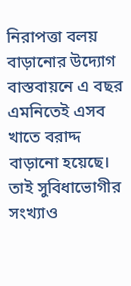নিরাপত্তা বলয় বাড়ানোর উদ্যোগ বাস্তবায়নে এ বছর এমনিতেই এসব খাতে বরাদ্দ বাড়ানো হয়েছে। তাই সুবিধাভোগীর সংখ্যাও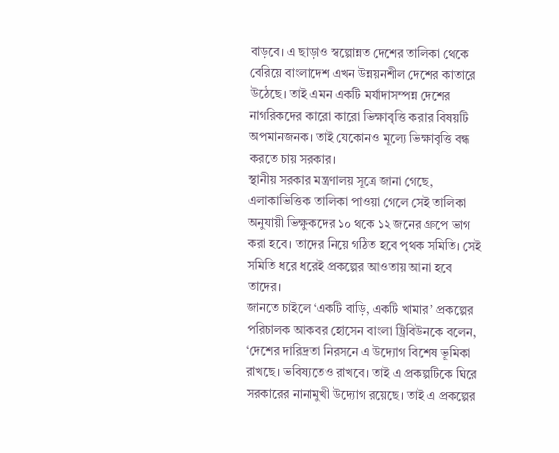বাড়বে। এ ছাড়াও স্বল্পোন্নত দেশের তালিকা থেকে বেরিয়ে বাংলাদেশ এখন উন্নয়নশীল দেশের কাতারে উঠেছে। তাই এমন একটি মর্যাদাসম্পন্ন দেশের নাগরিকদের কারো কারো ভিক্ষাবৃত্তি করার বিষয়টি অপমানজনক। তাই যেকোনও মূল্যে ভিক্ষাবৃত্তি বন্ধ করতে চায় সরকার।
স্থানীয় সরকার মন্ত্রণালয় সূত্রে জানা গেছে, এলাকাভিত্তিক তালিকা পাওয়া গেলে সেই তালিকা অনুযায়ী ভিক্ষুকদের ১০ থকে ১২ জনের গ্রুপে ভাগ করা হবে। তাদের নিয়ে গঠিত হবে পৃথক সমিতি। সেই সমিতি ধরে ধরেই প্রকল্পের আওতায় আনা হবে তাদের।
জানতে চাইলে ‘একটি বাড়ি, একটি খামার’ প্রকল্পের পরিচালক আকবর হোসেন বাংলা ট্রিবিউনকে বলেন, ‘দেশের দারিদ্রতা নিরসনে এ উদ্যোগ বিশেষ ভূমিকা রাখছে। ভবিষ্যতেও রাখবে। তাই এ প্রকল্পটিকে ঘিরে সরকারের নানামুখী উদ্যোগ রয়েছে। তাই এ প্রকল্পের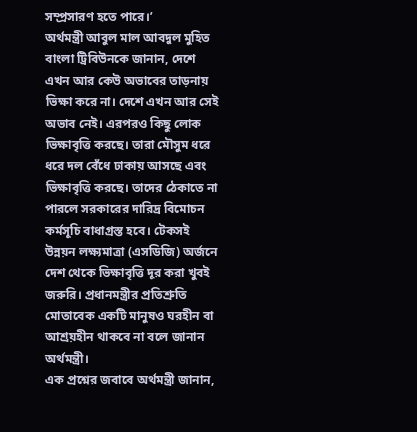সম্প্রসারণ হতে পারে।’
অর্থমন্ত্রী আবুল মাল আবদুল মুহিত বাংলা ট্রিবিউনকে জানান, দেশে এখন আর কেউ অভাবের তাড়নায় ভিক্ষা করে না। দেশে এখন আর সেই অভাব নেই। এরপরও কিছু লোক ভিক্ষাবৃত্তি করছে। তারা মৌসুম ধরে ধরে দল বেঁধে ঢাকায় আসছে এবং ভিক্ষাবৃত্তি করছে। তাদের ঠেকাতে না পারলে সরকারের দারিদ্র বিমোচন কর্মসূচি বাধাগ্রস্ত হবে। টেকসই উন্নয়ন লক্ষ্যমাত্রা (এসডিজি) অর্জনে দেশ থেকে ভিক্ষাবৃত্তি দূর করা খুবই জরুরি। প্রধানমন্ত্রীর প্রতিশ্রুতি মোতাবেক একটি মানুষও ঘরহীন বা আশ্রয়হীন থাকবে না বলে জানান অর্থমন্ত্রী।
এক প্রশ্নের জবাবে অর্থমন্ত্রী জানান,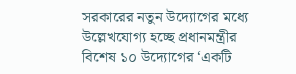সরকারের নতুন উদ্যোগের মধ্যে উল্লেখযোগ্য হচ্ছে প্রধানমন্ত্রীর বিশেষ ১০ উদ্যোগের ‘একটি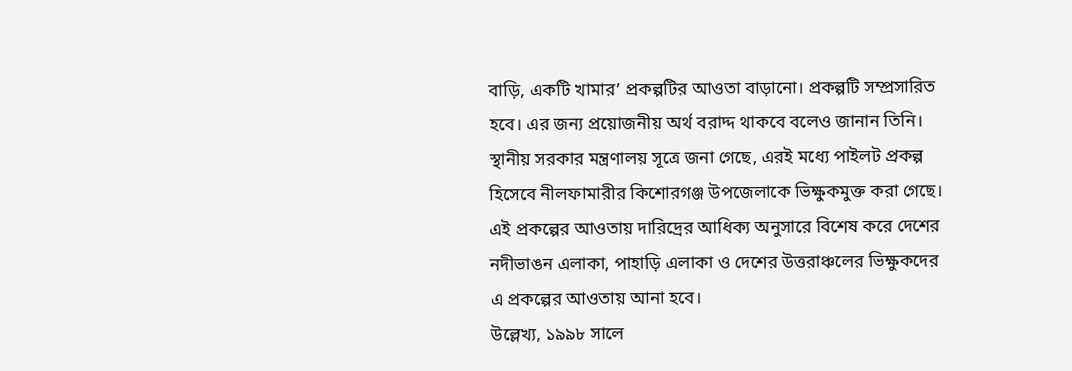বাড়ি, একটি খামার’ প্রকল্পটির আওতা বাড়ানো। প্রকল্পটি সম্প্রসারিত হবে। এর জন্য প্রয়োজনীয় অর্থ বরাদ্দ থাকবে বলেও জানান তিনি।
স্থানীয় সরকার মন্ত্রণালয় সূত্রে জনা গেছে, এরই মধ্যে পাইলট প্রকল্প হিসেবে নীলফামারীর কিশোরগঞ্জ উপজেলাকে ভিক্ষুকমুক্ত করা গেছে। এই প্রকল্পের আওতায় দারিদ্রের আধিক্য অনুসারে বিশেষ করে দেশের নদীভাঙন এলাকা, পাহাড়ি এলাকা ও দেশের উত্তরাঞ্চলের ভিক্ষুকদের এ প্রকল্পের আওতায় আনা হবে।
উল্লেখ্য, ১৯৯৮ সালে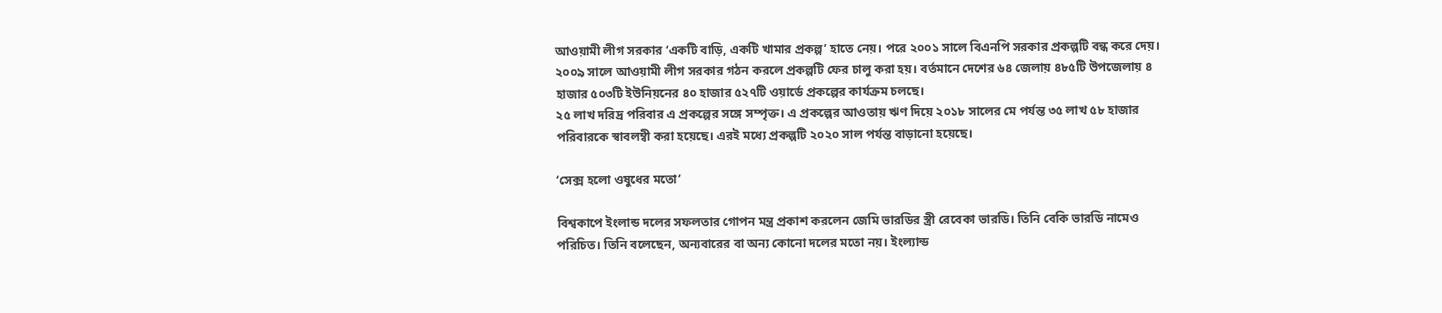আওয়ামী লীগ সরকার ‘একটি বাড়ি, একটি খামার প্রকল্প’ হাতে নেয়। পরে ২০০১ সালে বিএনপি সরকার প্রকল্পটি বন্ধ করে দেয়। ২০০৯ সালে আওয়ামী লীগ সরকার গঠন করলে প্রকল্পটি ফের চালু করা হয়। বর্তমানে দেশের ৬৪ জেলায় ৪৮৫টি উপজেলায় ৪ হাজার ৫০৩টি ইউনিয়নের ৪০ হাজার ৫২৭টি ওয়ার্ডে প্রকল্পের কার্যক্রম চলছে।
২৫ লাখ দরিদ্র পরিবার এ প্রকল্পের সঙ্গে সম্পৃক্ত। এ প্রকল্পের আওতায় ঋণ দিয়ে ২০১৮ সালের মে পর্যন্ত ৩৫ লাখ ৫৮ হাজার পরিবারকে স্বাবলম্বী করা হয়েছে। এরই মধ্যে প্রকল্পটি ২০২০ সাল পর্যন্ত বাড়ানো হয়েছে।

‘সেক্স হলো ওষুধের মতো’

বিশ্বকাপে ইংলান্ড দলের সফলতার গোপন মন্ত্র প্রকাশ করলেন জেমি ভারডির স্ত্রী রেবেকা ভারডি। তিনি বেকি ভারডি নামেও পরিচিত। তিনি বলেছেন, অন্যবারের বা অন্য কোনো দলের মতো নয়। ইংল্যান্ড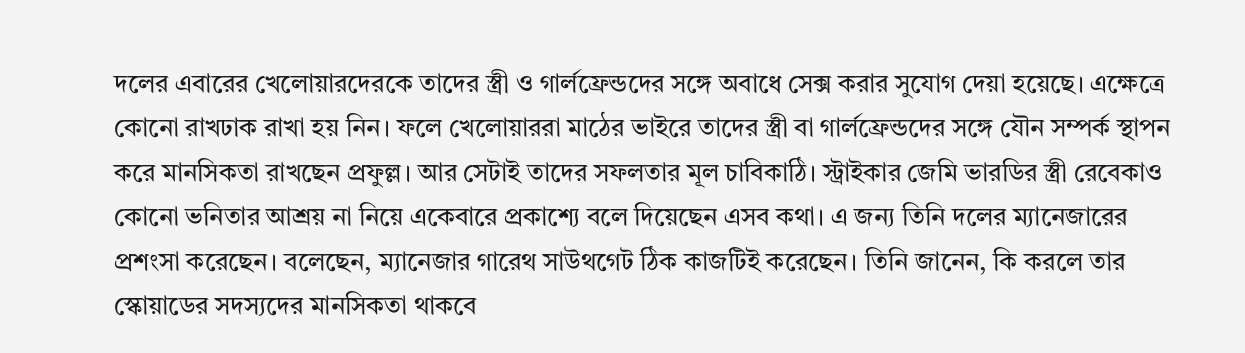দলের এবারের খেলোয়ারদেরকে তাদের স্ত্রী ও গার্লফ্রেন্ডদের সঙ্গে অবাধে সেক্স করার সুযোগ দেয়া হয়েছে। এক্ষেত্রে কোনো রাখঢাক রাখা হয় নিন। ফলে খেলোয়াররা মাঠের ভাইরে তাদের স্ত্রী বা গার্লফ্রেন্ডদের সঙ্গে যৌন সম্পর্ক স্থাপন করে মানসিকতা রাখছেন প্রফুল্ল। আর সেটাই তাদের সফলতার মূল চাবিকাঠি। স্ট্রাইকার জেমি ভারডির স্ত্রী রেবেকাও কোনো ভনিতার আশ্রয় না নিয়ে একেবারে প্রকাশ্যে বলে দিয়েছেন এসব কথা। এ জন্য তিনি দলের ম্যানেজারের প্রশংসা করেছেন। বলেছেন, ম্যানেজার গারেথ সাউথগেট ঠিক কাজটিই করেছেন। তিনি জানেন, কি করলে তার স্কোয়াডের সদস্যদের মানসিকতা থাকবে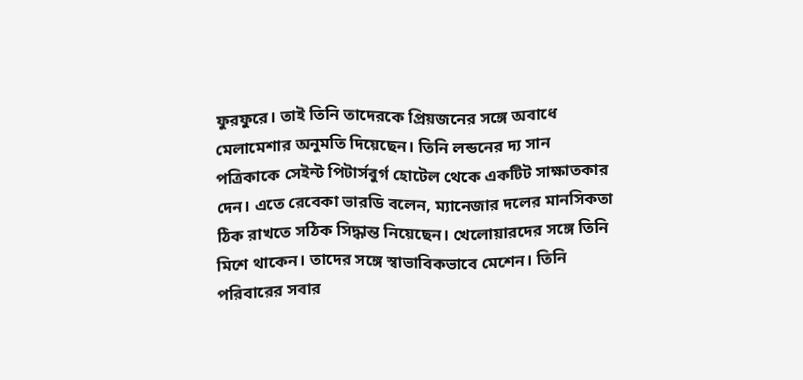ফুরফুরে। তাই তিনি তাদেরকে প্রিয়জনের সঙ্গে অবাধে মেলামেশার অনুমতি দিয়েছেন। তিনি লন্ডনের দ্য সান পত্রিকাকে সেইন্ট পিটার্সবুর্গ হোটেল থেকে একটিট সাক্ষাতকার দেন। এতে রেবেকা ভারডি বলেন, ম্যানেজার দলের মানসিকতা ঠিক রাখতে সঠিক সিদ্ধান্ত নিয়েছেন। খেলোয়ারদের সঙ্গে তিনি মিশে থাকেন। তাদের সঙ্গে স্বাভাবিকভাবে মেশেন। তিনি পরিবারের সবার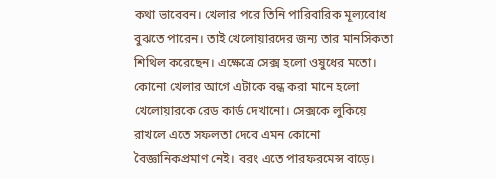কথা ভাবেবন। খেলার পরে তিনি পারিবারিক মূল্যবোধ বুঝতে পারেন। তাই খেলোয়ারদের জন্য তার মানসিকতা শিথিল করেছেন। এক্ষেত্রে সেক্স হলো ওষুধের মতো। কোনো খেলার আগে এটাকে বন্ধ করা মানে হলো খেলোয়ারকে রেড কার্ড দেখানো। সেক্সকে লুকিয়ে রাখলে এতে সফলতা দেবে এমন কোনো বৈজ্ঞানিকপ্রমাণ নেই। বরং এতে পারফরমেন্স বাড়ে।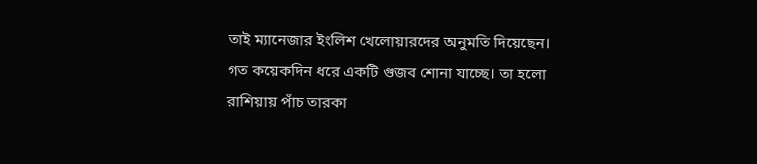তাই ম্যানেজার ইংলিশ খেলোয়ারদের অনুমতি দিয়েছেন। গত কয়েকদিন ধরে একটি গুজব শোনা যাচ্ছে। তা হলো রাশিয়ায় পাঁচ তারকা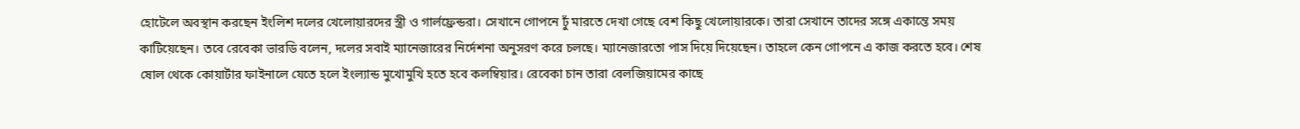হোটেলে অবস্থান করছেন ইংলিশ দলের খেলোয়ারদের স্ত্রী ও গার্লফ্রেন্ডরা। সেখানে গোপনে ঢুঁ মারতে দেখা গেছে বেশ কিছু খেলোয়ারকে। তারা সেখানে তাদের সঙ্গে একান্তে সময় কাটিয়েছেন। তবে রেবেকা ভারডি বলেন, দলের সবাই ম্যানেজারের নির্দেশনা অনুসরণ করে চলছে। ম্যানেজারতো পাস দিয়ে দিয়েছেন। তাহলে কেন গোপনে এ কাজ করতে হবে। শেষ ষোল থেকে কোয়ার্টার ফাইনালে যেতে হলে ইংল্যান্ড মুখোমুখি হতে হবে কলম্বিয়ার। রেবেকা চান তারা বেলজিয়ামের কাছে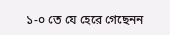১-০ তে যে হেরে গেছেনন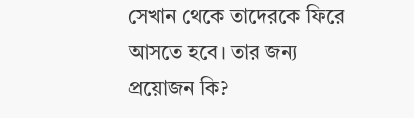সেখান থেকে তাদেরকে ফিরে আসতে হবে। তার জন্য প্রয়োজন কি?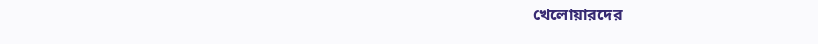খেলোয়ারদের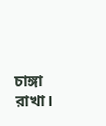চাঙ্গা রাখা।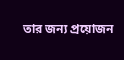তার জন্য প্রয়োজন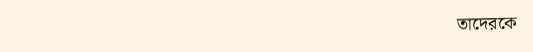তাদেরকে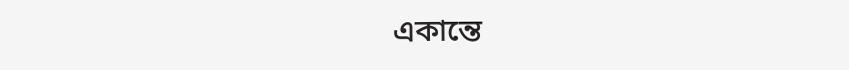একান্তে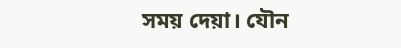সময় দেয়া। যৌন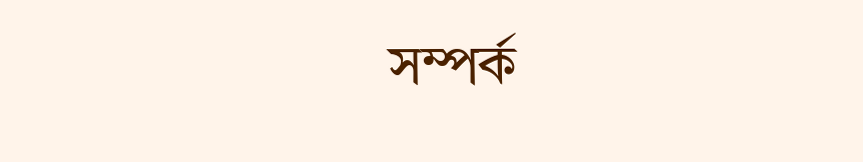সম্পর্ক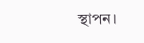স্থাপন।